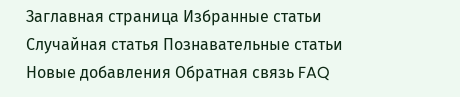Заглавная страница Избранные статьи Случайная статья Познавательные статьи Новые добавления Обратная связь FAQ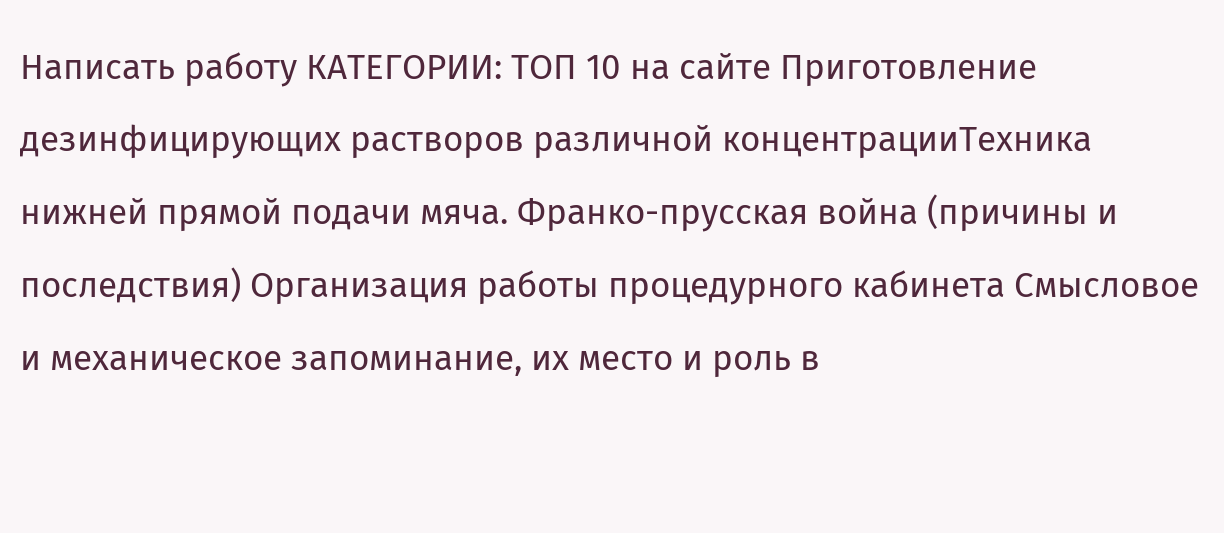Написать работу КАТЕГОРИИ: ТОП 10 на сайте Приготовление дезинфицирующих растворов различной концентрацииТехника нижней прямой подачи мяча. Франко-прусская война (причины и последствия) Организация работы процедурного кабинета Смысловое и механическое запоминание, их место и роль в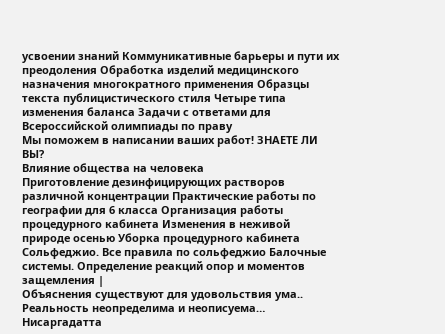усвоении знаний Коммуникативные барьеры и пути их преодоления Обработка изделий медицинского назначения многократного применения Образцы текста публицистического стиля Четыре типа изменения баланса Задачи с ответами для Всероссийской олимпиады по праву
Мы поможем в написании ваших работ! ЗНАЕТЕ ЛИ ВЫ?
Влияние общества на человека
Приготовление дезинфицирующих растворов различной концентрации Практические работы по географии для 6 класса Организация работы процедурного кабинета Изменения в неживой природе осенью Уборка процедурного кабинета Сольфеджио. Все правила по сольфеджио Балочные системы. Определение реакций опор и моментов защемления |
Объяснения существуют для удовольствия ума.. Реальность неопределима и неописуема… Нисаргадатта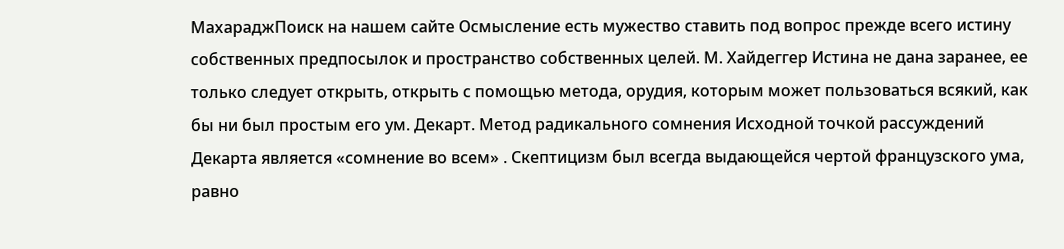МахараджПоиск на нашем сайте Осмысление есть мужество ставить под вопрос прежде всего истину собственных предпосылок и пространство собственных целей. М. Хайдеггер Истина не дана заранее, ее только следует открыть, открыть с помощью метода, орудия, которым может пользоваться всякий, как бы ни был простым его ум. Декарт. Метод радикального сомнения Исходной точкой рассуждений Декарта является «сомнение во всем» . Скептицизм был всегда выдающейся чертой французского ума, равно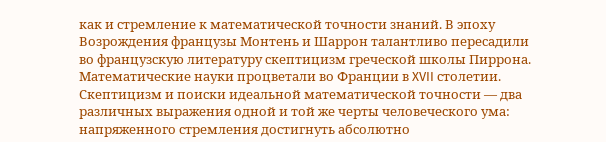как и стремление к математической точности знаний. В эпоху Возрождения французы Монтень и Шаррон талантливо пересадили во французскую литературу скептицизм греческой школы Пиррона. Математические науки процветали во Франции в XVII столетии. Скептицизм и поиски идеальной математической точности — два различных выражения одной и той же черты человеческого ума: напряженного стремления достигнуть абсолютно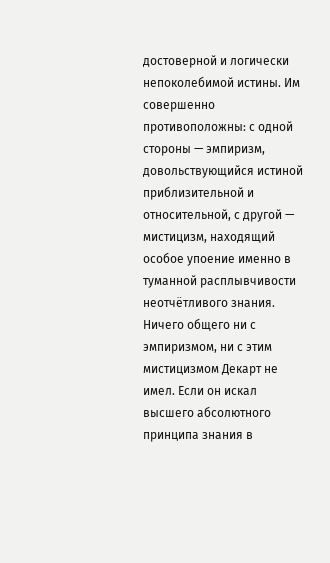достоверной и логически непоколебимой истины. Им совершенно противоположны: с одной стороны — эмпиризм, довольствующийся истиной приблизительной и относительной, с другой — мистицизм, находящий особое упоение именно в туманной расплывчивости неотчётливого знания. Ничего общего ни с эмпиризмом, ни с этим мистицизмом Декарт не имел. Если он искал высшего абсолютного принципа знания в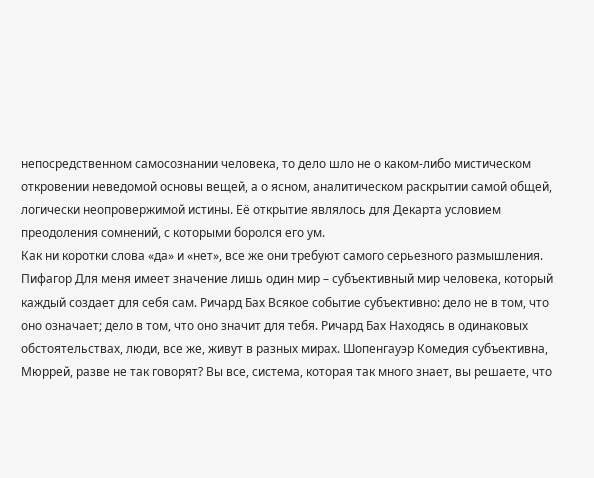непосредственном самосознании человека, то дело шло не о каком-либо мистическом откровении неведомой основы вещей, а о ясном, аналитическом раскрытии самой общей, логически неопровержимой истины. Её открытие являлось для Декарта условием преодоления сомнений, с которыми боролся его ум.
Как ни коротки слова «да» и «нет», все же они требуют самого серьезного размышления. Пифагор Для меня имеет значение лишь один мир – субъективный мир человека, который каждый создает для себя сам. Ричард Бах Всякое событие субъективно: дело не в том, что оно означает; дело в том, что оно значит для тебя. Ричард Бах Находясь в одинаковых обстоятельствах, люди, все же, живут в разных мирах. Шопенгауэр Комедия субъективна, Мюррей, разве не так говорят? Вы все, система, которая так много знает, вы решаете, что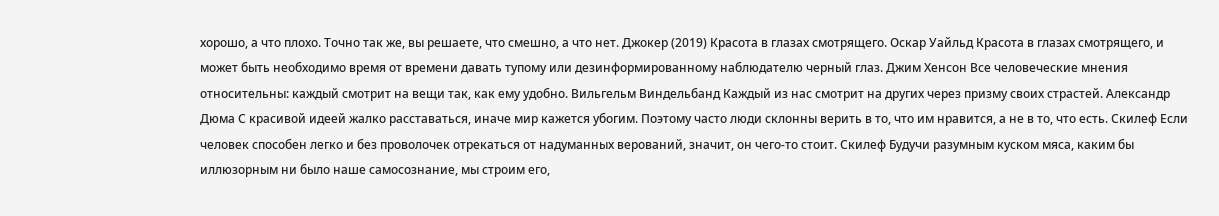хорошо, а что плохо. Точно так же, вы решаете, что смешно, а что нет. Джокер (2019) Красота в глазах смотрящего. Оскар Уайльд Красота в глазах смотрящего, и может быть необходимо время от времени давать тупому или дезинформированному наблюдателю черный глаз. Джим Хенсон Все человеческие мнения относительны: каждый смотрит на вещи так, как ему удобно. Вильгельм Виндельбанд Каждый из нас смотрит на других через призму своих страстей. Александр Дюма С красивой идеей жалко расставаться, иначе мир кажется убогим. Поэтому часто люди склонны верить в то, что им нравится, а не в то, что есть. Скилеф Если человек способен легко и без проволочек отрекаться от надуманных верований, значит, он чего-то стоит. Скилеф Будучи разумным куском мяса, каким бы иллюзорным ни было наше самосознание, мы строим его,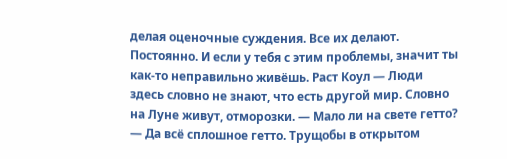делая оценочные суждения. Все их делают. Постоянно. И если у тебя с этим проблемы, значит ты как-то неправильно живёшь. Раст Коул — Люди здесь словно не знают, что есть другой мир. Словно на Луне живут, отморозки. — Мало ли на свете гетто? — Да всё сплошное гетто. Трущобы в открытом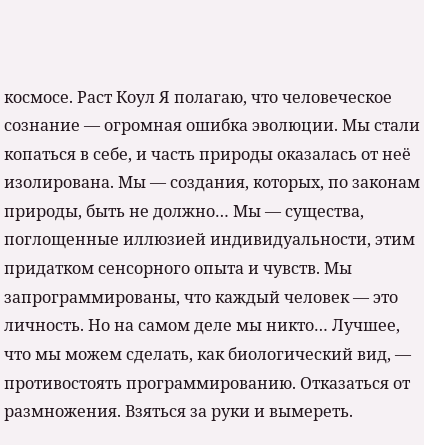космосе. Раст Коул Я полагаю, что человеческое сознание — огромная ошибка эволюции. Мы стали копаться в себе, и часть природы оказалась от неё изолирована. Мы — создания, которых, по законам природы, быть не должно… Мы — существа, поглощенные иллюзией индивидуальности, этим придатком сенсорного опыта и чувств. Мы запрограммированы, что каждый человек — это личность. Но на самом деле мы никто… Лучшее, что мы можем сделать, как биологический вид, — противостоять программированию. Отказаться от размножения. Взяться за руки и вымереть.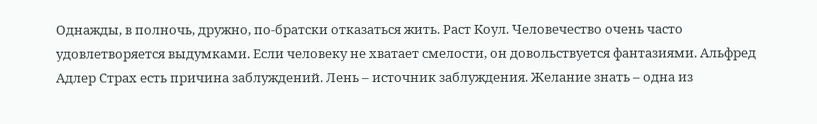Однажды, в полночь, дружно, по-братски отказаться жить. Раст Коул. Человечество очень часто удовлетворяется выдумками. Если человеку не хватает смелости, он довольствуется фантазиями. Альфред Адлер Страх есть причина заблуждений. Лень – источник заблуждения. Желание знать – одна из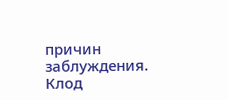причин заблуждения. Клод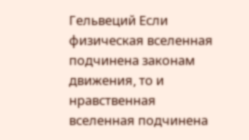Гельвеций Если физическая вселенная подчинена законам движения, то и нравственная вселенная подчинена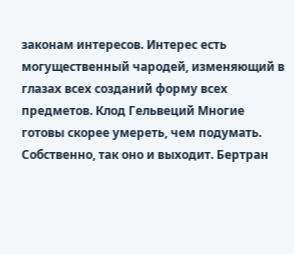законам интересов. Интерес есть могущественный чародей, изменяющий в глазах всех созданий форму всех предметов. Клод Гельвеций Многие готовы скорее умереть, чем подумать. Собственно, так оно и выходит. Бертран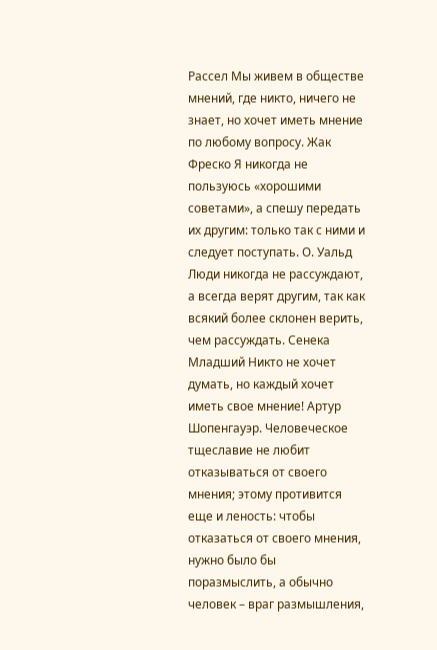Рассел Мы живем в обществе мнений, где никто, ничего не знает, но хочет иметь мнение по любому вопросу. Жак Фреско Я никогда не пользуюсь «хорошими советами», а спешу передать их другим: только так с ними и следует поступать. О. Уальд Люди никогда не рассуждают, а всегда верят другим, так как всякий более склонен верить, чем рассуждать. Сенека Младший Никто не хочет думать, но каждый хочет иметь свое мнение! Артур Шопенгауэр. Человеческое тщеславие не любит отказываться от своего мнения; этому противится еще и леность: чтобы отказаться от своего мнения, нужно было бы поразмыслить, а обычно человек – враг размышления,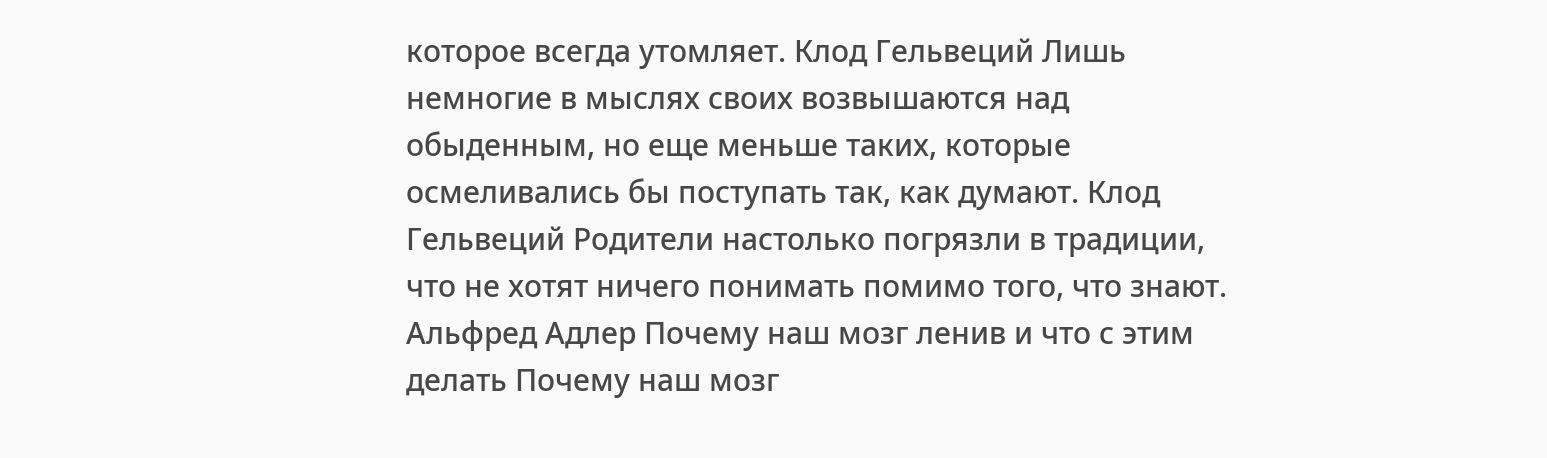которое всегда утомляет. Клод Гельвеций Лишь немногие в мыслях своих возвышаются над обыденным, но еще меньше таких, которые осмеливались бы поступать так, как думают. Клод Гельвеций Родители настолько погрязли в традиции, что не хотят ничего понимать помимо того, что знают. Альфред Адлер Почему наш мозг ленив и что с этим делать Почему наш мозг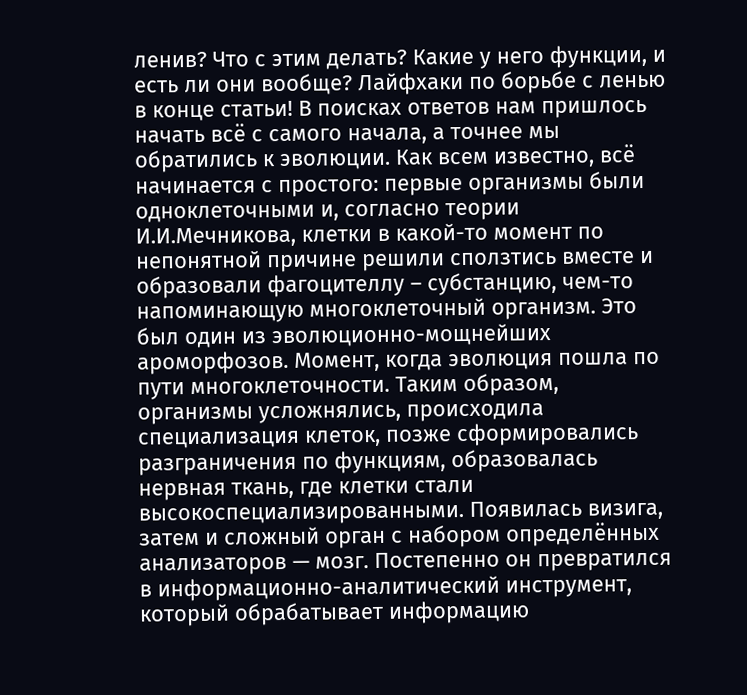ленив? Что с этим делать? Какие у него функции, и есть ли они вообще? Лайфхаки по борьбе с ленью в конце статьи! В поисках ответов нам пришлось начать всё с самого начала, а точнее мы обратились к эволюции. Как всем известно, всё начинается с простого: первые организмы были одноклеточными и, согласно теории И.И.Мечникова, клетки в какой-то момент по непонятной причине решили сползтись вместе и образовали фагоцителлу – субстанцию, чем-то напоминающую многоклеточный организм. Это был один из эволюционно-мощнейших ароморфозов. Момент, когда эволюция пошла по пути многоклеточности. Таким образом, организмы усложнялись, происходила специализация клеток, позже сформировались разграничения по функциям, образовалась нервная ткань, где клетки стали высокоспециализированными. Появилась визига, затем и сложный орган с набором определённых анализаторов — мозг. Постепенно он превратился в информационно-аналитический инструмент, который обрабатывает информацию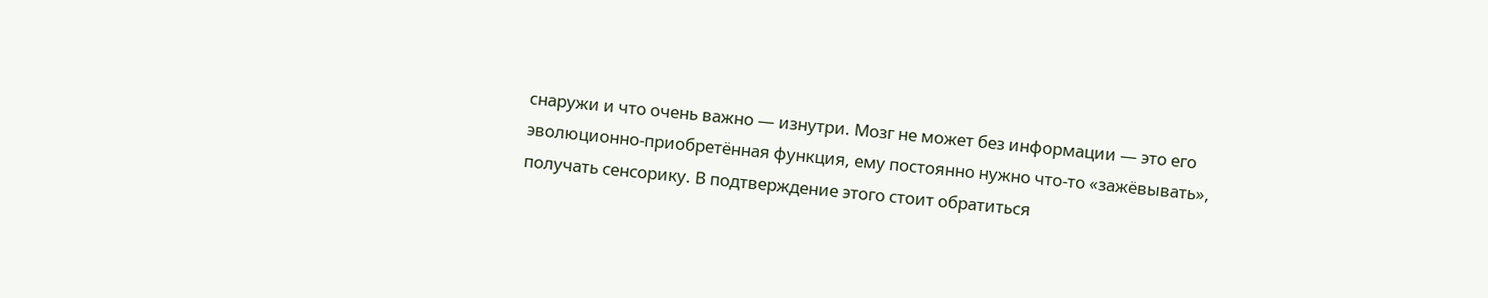снаружи и что очень важно — изнутри. Мозг не может без информации — это его эволюционно-приобретённая функция, ему постоянно нужно что-то «зажёвывать», получать сенсорику. В подтверждение этого стоит обратиться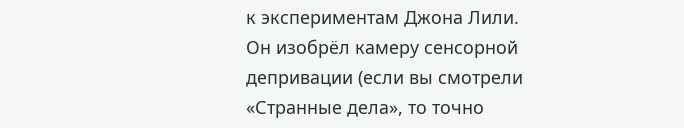к экспериментам Джона Лили. Он изобрёл камеру сенсорной депривации (если вы смотрели «Странные дела», то точно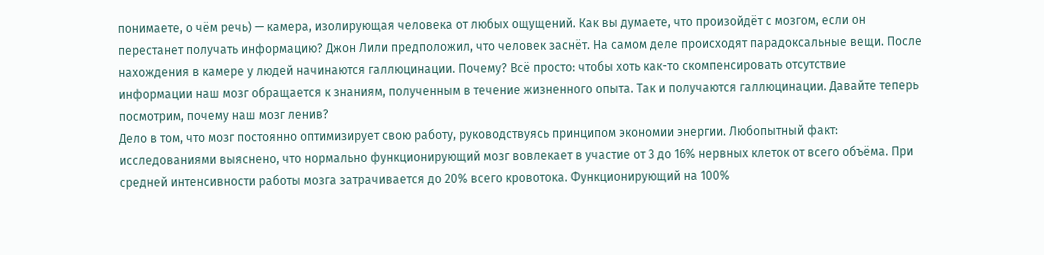понимаете, о чём речь) — камера, изолирующая человека от любых ощущений. Как вы думаете, что произойдёт с мозгом, если он перестанет получать информацию? Джон Лили предположил, что человек заснёт. На самом деле происходят парадоксальные вещи. После нахождения в камере у людей начинаются галлюцинации. Почему? Всё просто: чтобы хоть как-то скомпенсировать отсутствие информации наш мозг обращается к знаниям, полученным в течение жизненного опыта. Так и получаются галлюцинации. Давайте теперь посмотрим, почему наш мозг ленив?
Дело в том, что мозг постоянно оптимизирует свою работу, руководствуясь принципом экономии энергии. Любопытный факт: исследованиями выяснено, что нормально функционирующий мозг вовлекает в участие от 3 до 16% нервных клеток от всего объёма. При средней интенсивности работы мозга затрачивается до 20% всего кровотока. Функционирующий на 100%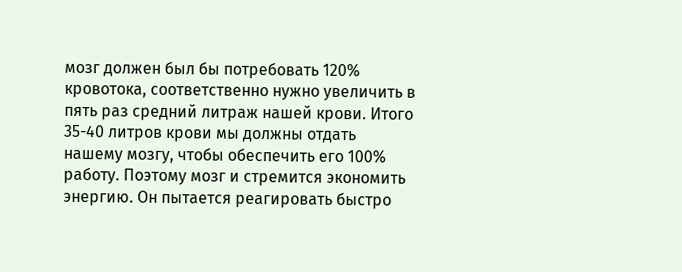мозг должен был бы потребовать 120% кровотока, соответственно нужно увеличить в пять раз средний литраж нашей крови. Итого 35-40 литров крови мы должны отдать нашему мозгу, чтобы обеспечить его 100% работу. Поэтому мозг и стремится экономить энергию. Он пытается реагировать быстро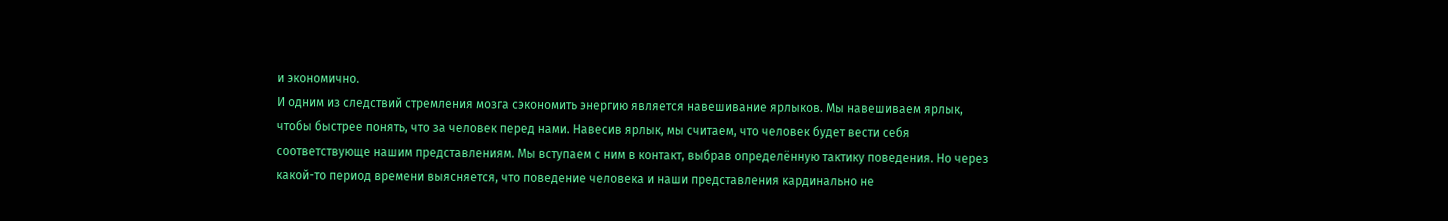и экономично.
И одним из следствий стремления мозга сэкономить энергию является навешивание ярлыков. Мы навешиваем ярлык, чтобы быстрее понять, что за человек перед нами. Навесив ярлык, мы считаем, что человек будет вести себя соответствующе нашим представлениям. Мы вступаем с ним в контакт, выбрав определённую тактику поведения. Но через какой-то период времени выясняется, что поведение человека и наши представления кардинально не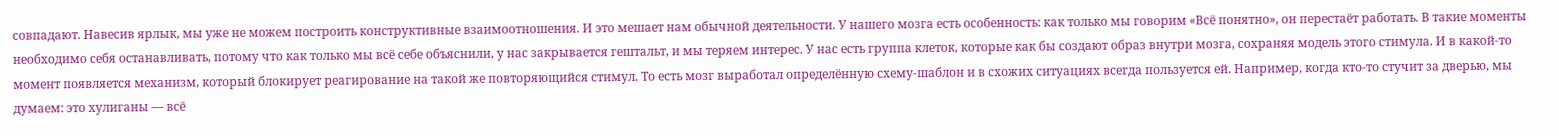совпадают. Навесив ярлык, мы уже не можем построить конструктивные взаимоотношения. И это мешает нам обычной деятельности. У нашего мозга есть особенность: как только мы говорим «Всё понятно», он перестаёт работать. В такие моменты необходимо себя останавливать, потому что как только мы всё себе объяснили, у нас закрывается гештальт, и мы теряем интерес. У нас есть группа клеток, которые как бы создают образ внутри мозга, сохраняя модель этого стимула. И в какой-то момент появляется механизм, который блокирует реагирование на такой же повторяющийся стимул. То есть мозг выработал определённую схему-шаблон и в схожих ситуациях всегда пользуется ей. Например, когда кто-то стучит за дверью, мы думаем: это хулиганы — всё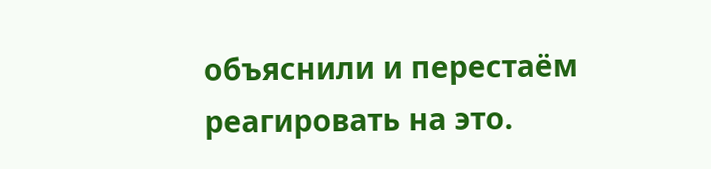объяснили и перестаём реагировать на это.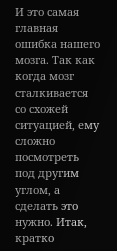И это самая главная ошибка нашего мозга. Так как когда мозг сталкивается со схожей ситуацией, ему сложно посмотреть под другим углом, а сделать это нужно. Итак, кратко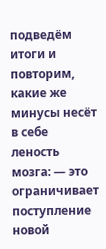подведём итоги и повторим, какие же минусы несёт в себе леность мозга: — это ограничивает поступление новой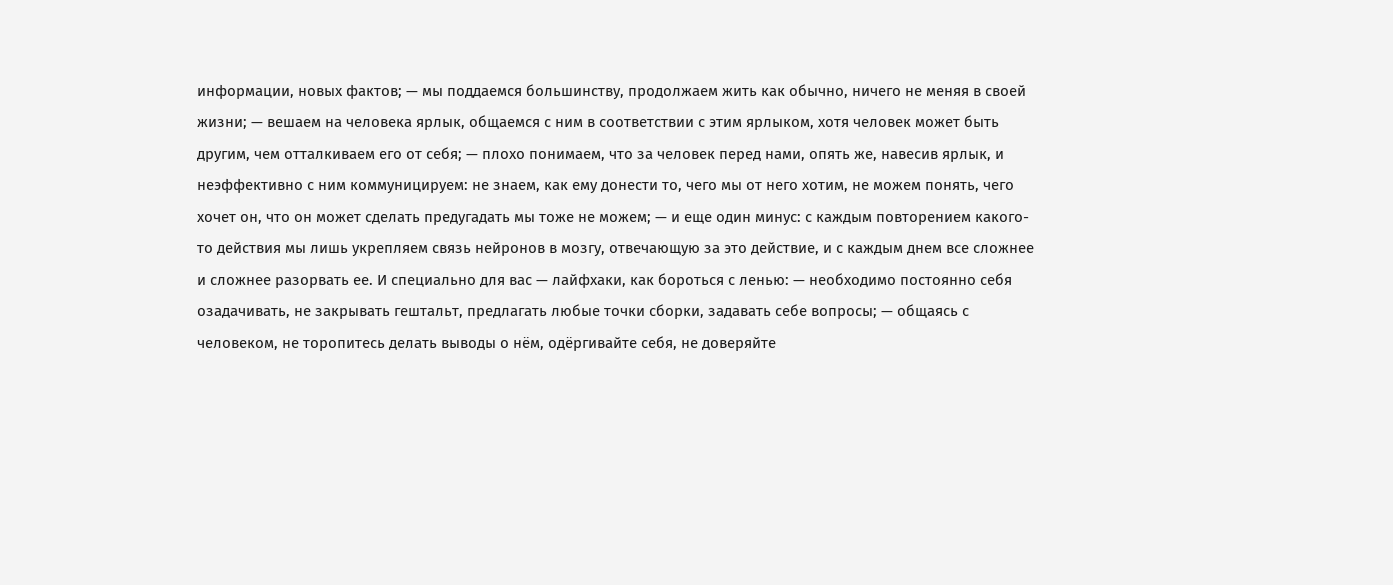информации, новых фактов; — мы поддаемся большинству, продолжаем жить как обычно, ничего не меняя в своей жизни; — вешаем на человека ярлык, общаемся с ним в соответствии с этим ярлыком, хотя человек может быть другим, чем отталкиваем его от себя; — плохо понимаем, что за человек перед нами, опять же, навесив ярлык, и неэффективно с ним коммуницируем: не знаем, как ему донести то, чего мы от него хотим, не можем понять, чего хочет он, что он может сделать предугадать мы тоже не можем; — и еще один минус: с каждым повторением какого-то действия мы лишь укрепляем связь нейронов в мозгу, отвечающую за это действие, и с каждым днем все сложнее и сложнее разорвать ее. И специально для вас — лайфхаки, как бороться с ленью: — необходимо постоянно себя озадачивать, не закрывать гештальт, предлагать любые точки сборки, задавать себе вопросы; — общаясь с человеком, не торопитесь делать выводы о нём, одёргивайте себя, не доверяйте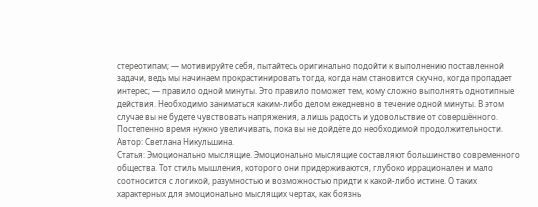стереотипам; — мотивируйте себя, пытайтесь оригинально подойти к выполнению поставленной задачи, ведь мы начинаем прокрастинировать тогда, когда нам становится скучно, когда пропадает интерес; — правило одной минуты. Это правило поможет тем, кому сложно выполнять однотипные действия. Необходимо заниматься каким-либо делом ежедневно в течение одной минуты. В этом случае вы не будете чувствовать напряжения, а лишь радость и удовольствие от совершённого. Постепенно время нужно увеличивать, пока вы не дойдёте до необходимой продолжительности. Автор: Светлана Никульшина.
Статья: Эмоционально мыслящие. Эмоционально мыслящие составляют большинство современного общества. Тот стиль мышления, которого они придерживаются, глубоко иррационален и мало соотносится с логикой, разумностью и возможностью придти к какой-либо истине. О таких характерных для эмоционально мыслящих чертах, как боязнь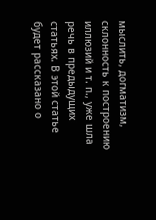мыслить, догматизм, склонность к построению иллюзий и т. п., уже шла речь в предыдущих статьях. В этой статье будет рассказано о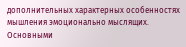дополнительных характерных особенностях мышления эмоционально мыслящих. Основными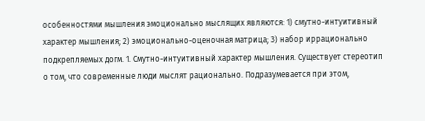особенностями мышления эмоционально мыслящих являются: 1) смутно-интуитивный характер мышления; 2) эмоционально-оценочная матрица; 3) набор иррационально подкрепляемых догм. 1. Смутно-интуитивный характер мышления. Существует стереотип о том, что современные люди мыслят рационально. Подразумевается при этом,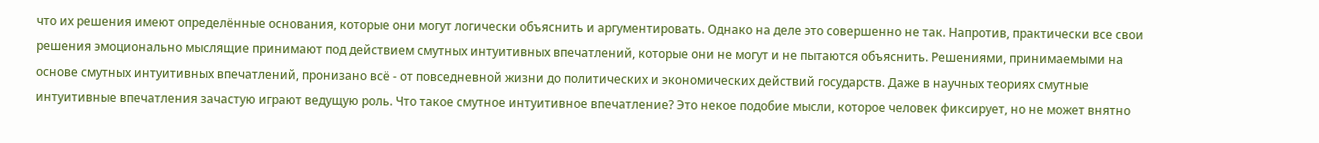что их решения имеют определённые основания, которые они могут логически объяснить и аргументировать. Однако на деле это совершенно не так. Напротив, практически все свои решения эмоционально мыслящие принимают под действием смутных интуитивных впечатлений, которые они не могут и не пытаются объяснить. Решениями, принимаемыми на основе смутных интуитивных впечатлений, пронизано всё - от повседневной жизни до политических и экономических действий государств. Даже в научных теориях смутные интуитивные впечатления зачастую играют ведущую роль. Что такое смутное интуитивное впечатление? Это некое подобие мысли, которое человек фиксирует, но не может внятно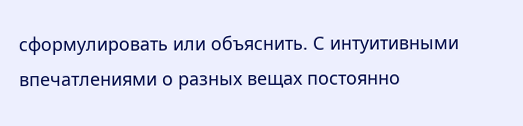сформулировать или объяснить. С интуитивными впечатлениями о разных вещах постоянно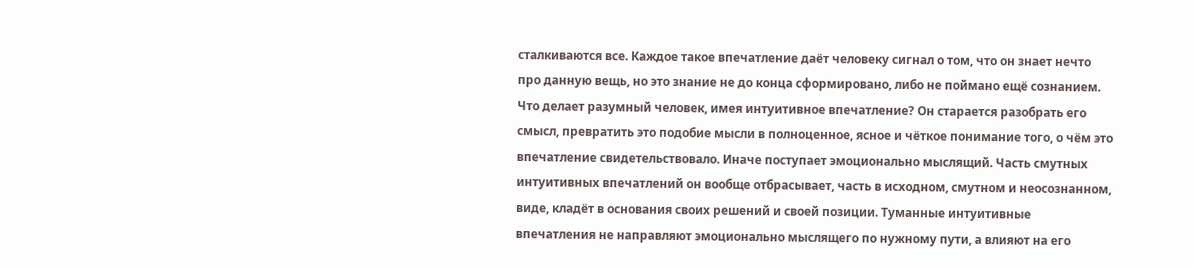сталкиваются все. Каждое такое впечатление даёт человеку сигнал о том, что он знает нечто про данную вещь, но это знание не до конца сформировано, либо не поймано ещё сознанием. Что делает разумный человек, имея интуитивное впечатление? Он старается разобрать его смысл, превратить это подобие мысли в полноценное, ясное и чёткое понимание того, о чём это впечатление свидетельствовало. Иначе поступает эмоционально мыслящий. Часть смутных интуитивных впечатлений он вообще отбрасывает, часть в исходном, смутном и неосознанном, виде, кладёт в основания своих решений и своей позиции. Туманные интуитивные впечатления не направляют эмоционально мыслящего по нужному пути, а влияют на его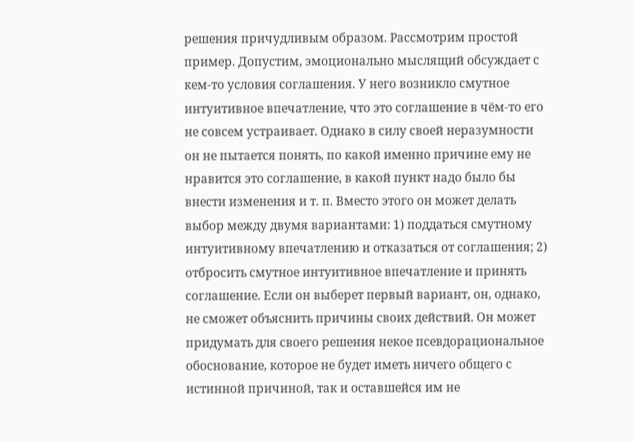решения причудливым образом. Рассмотрим простой пример. Допустим, эмоционально мыслящий обсуждает с кем-то условия соглашения. У него возникло смутное интуитивное впечатление, что это соглашение в чём-то его не совсем устраивает. Однако в силу своей неразумности он не пытается понять, по какой именно причине ему не нравится это соглашение, в какой пункт надо было бы внести изменения и т. п. Вместо этого он может делать выбор между двумя вариантами: 1) поддаться смутному интуитивному впечатлению и отказаться от соглашения; 2) отбросить смутное интуитивное впечатление и принять соглашение. Если он выберет первый вариант, он, однако, не сможет объяснить причины своих действий. Он может придумать для своего решения некое псевдорациональное обоснование, которое не будет иметь ничего общего с истинной причиной, так и оставшейся им не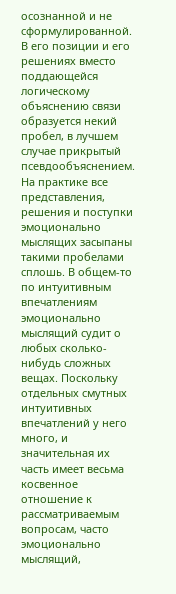осознанной и не сформулированной. В его позиции и его решениях вместо поддающейся логическому объяснению связи образуется некий пробел, в лучшем случае прикрытый псевдообъяснением. На практике все представления, решения и поступки эмоционально мыслящих засыпаны такими пробелами сплошь. В общем-то по интуитивным впечатлениям эмоционально мыслящий судит о любых сколько-нибудь сложных вещах. Поскольку отдельных смутных интуитивных впечатлений у него много, и значительная их часть имеет весьма косвенное отношение к рассматриваемым вопросам, часто эмоционально мыслящий,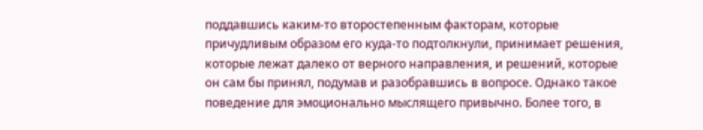поддавшись каким-то второстепенным факторам, которые причудливым образом его куда-то подтолкнули, принимает решения, которые лежат далеко от верного направления, и решений, которые он сам бы принял, подумав и разобравшись в вопросе. Однако такое поведение для эмоционально мыслящего привычно. Более того, в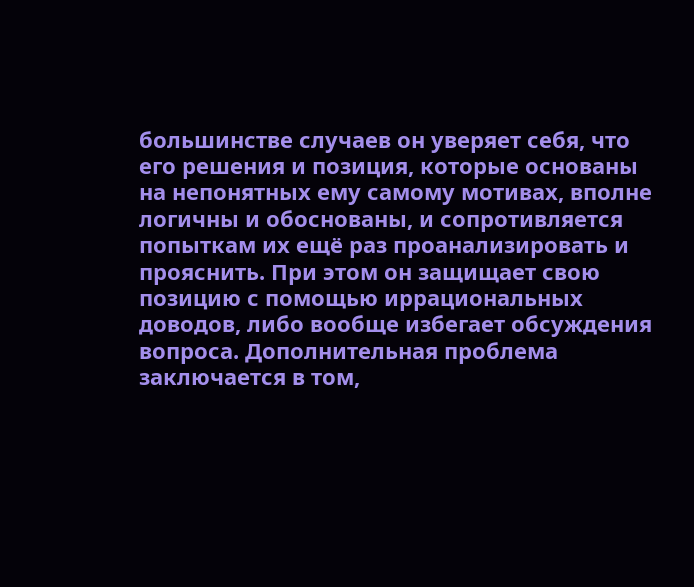большинстве случаев он уверяет себя, что его решения и позиция, которые основаны на непонятных ему самому мотивах, вполне логичны и обоснованы, и сопротивляется попыткам их ещё раз проанализировать и прояснить. При этом он защищает свою позицию с помощью иррациональных доводов, либо вообще избегает обсуждения вопроса. Дополнительная проблема заключается в том,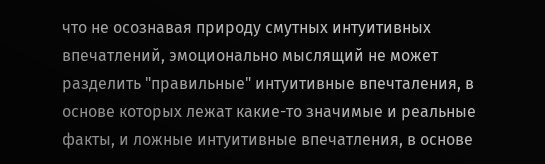что не осознавая природу смутных интуитивных впечатлений, эмоционально мыслящий не может разделить "правильные" интуитивные впечталения, в основе которых лежат какие-то значимые и реальные факты, и ложные интуитивные впечатления, в основе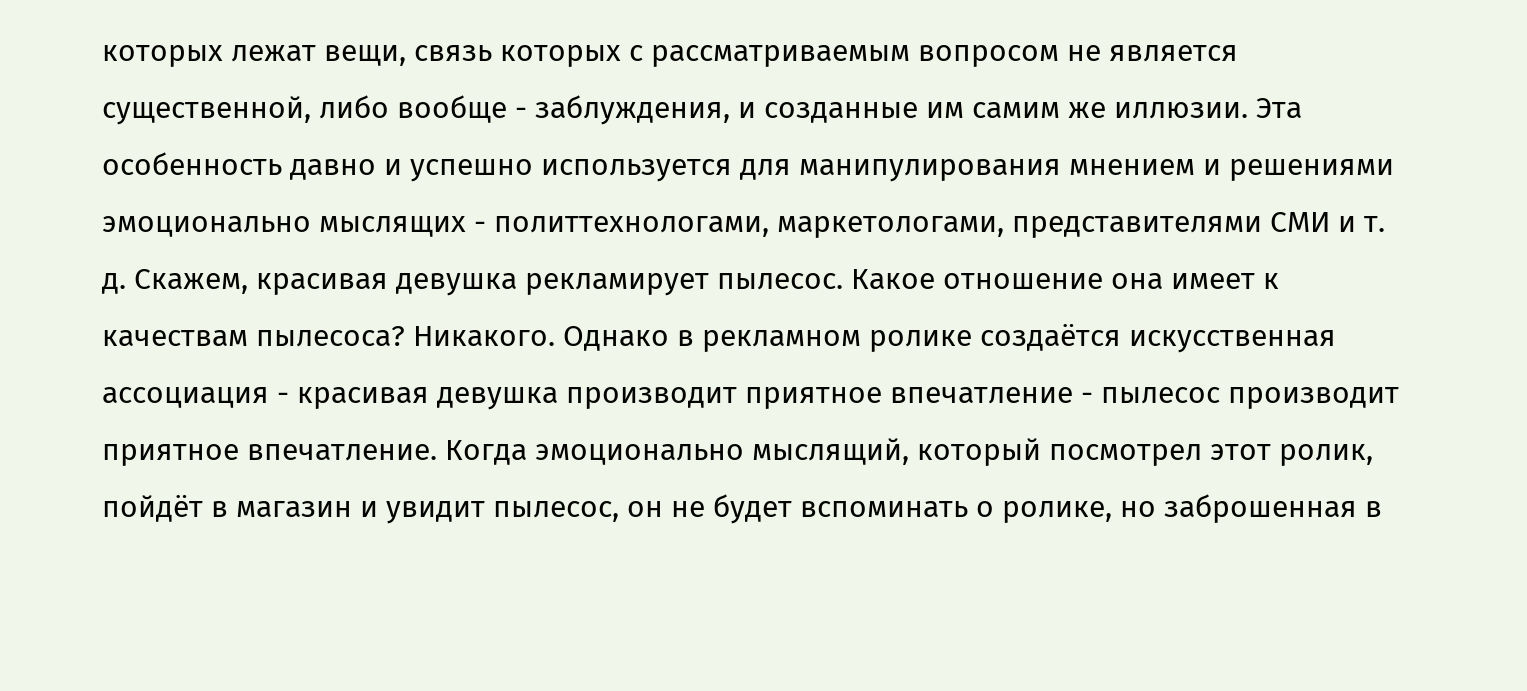которых лежат вещи, связь которых с рассматриваемым вопросом не является существенной, либо вообще - заблуждения, и созданные им самим же иллюзии. Эта особенность давно и успешно используется для манипулирования мнением и решениями эмоционально мыслящих - политтехнологами, маркетологами, представителями СМИ и т. д. Скажем, красивая девушка рекламирует пылесос. Какое отношение она имеет к качествам пылесоса? Никакого. Однако в рекламном ролике создаётся искусственная ассоциация - красивая девушка производит приятное впечатление - пылесос производит приятное впечатление. Когда эмоционально мыслящий, который посмотрел этот ролик, пойдёт в магазин и увидит пылесос, он не будет вспоминать о ролике, но заброшенная в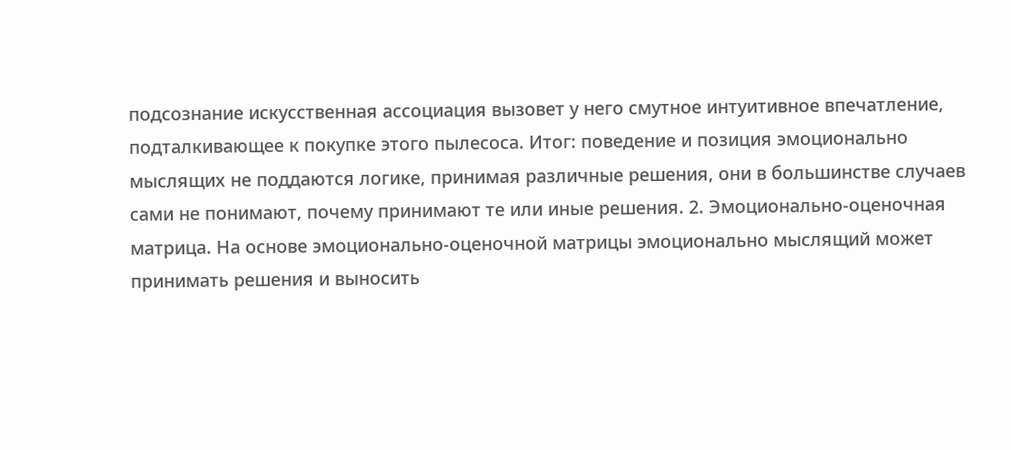подсознание искусственная ассоциация вызовет у него смутное интуитивное впечатление, подталкивающее к покупке этого пылесоса. Итог: поведение и позиция эмоционально мыслящих не поддаются логике, принимая различные решения, они в большинстве случаев сами не понимают, почему принимают те или иные решения. 2. Эмоционально-оценочная матрица. На основе эмоционально-оценочной матрицы эмоционально мыслящий может принимать решения и выносить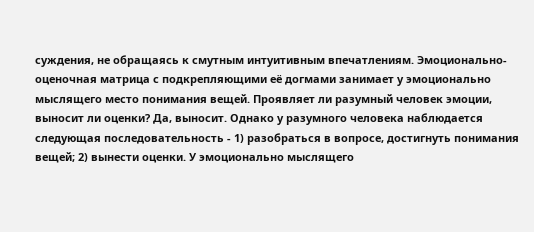суждения, не обращаясь к смутным интуитивным впечатлениям. Эмоционально-оценочная матрица с подкрепляющими её догмами занимает у эмоционально мыслящего место понимания вещей. Проявляет ли разумный человек эмоции, выносит ли оценки? Да, выносит. Однако у разумного человека наблюдается следующая последовательность - 1) разобраться в вопросе, достигнуть понимания вещей; 2) вынести оценки. У эмоционально мыслящего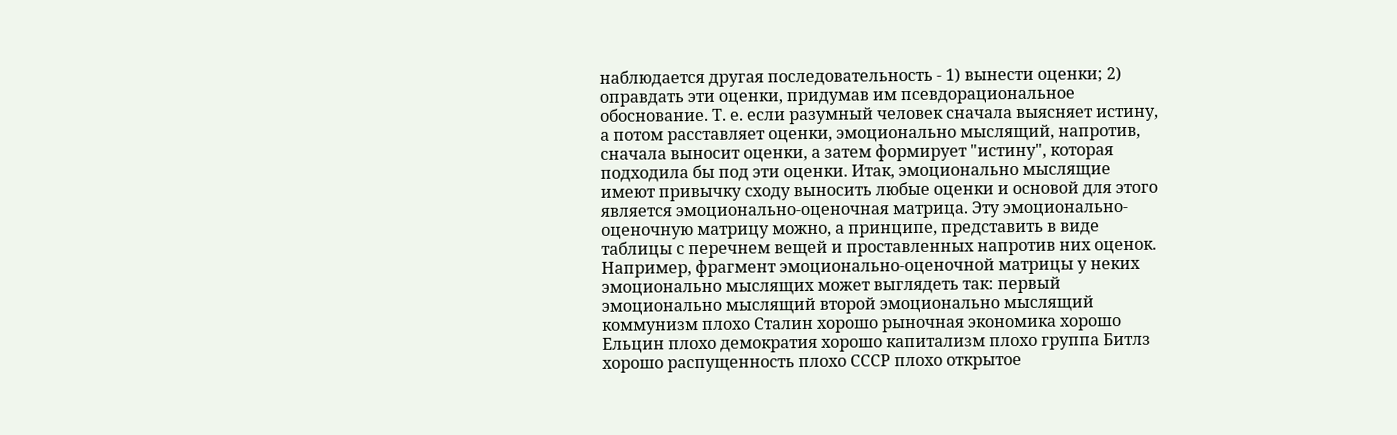наблюдается другая последовательность - 1) вынести оценки; 2) оправдать эти оценки, придумав им псевдорациональное обоснование. Т. е. если разумный человек сначала выясняет истину, а потом расставляет оценки, эмоционально мыслящий, напротив, сначала выносит оценки, а затем формирует "истину", которая подходила бы под эти оценки. Итак, эмоционально мыслящие имеют привычку сходу выносить любые оценки и основой для этого является эмоционально-оценочная матрица. Эту эмоционально-оценочную матрицу можно, а принципе, представить в виде таблицы с перечнем вещей и проставленных напротив них оценок. Например, фрагмент эмоционально-оценочной матрицы у неких эмоционально мыслящих может выглядеть так: первый эмоционально мыслящий второй эмоционально мыслящий коммунизм плохо Сталин хорошо рыночная экономика хорошо Ельцин плохо демократия хорошо капитализм плохо группа Битлз хорошо распущенность плохо СССР плохо открытое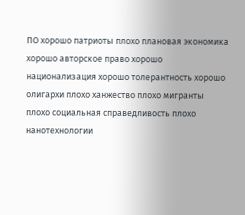ПО хорошо патриоты плохо плановая экономика хорошо авторское право хорошо национализация хорошо толерантность хорошо олигархи плохо ханжество плохо мигранты плохо социальная справедливость плохо нанотехнологии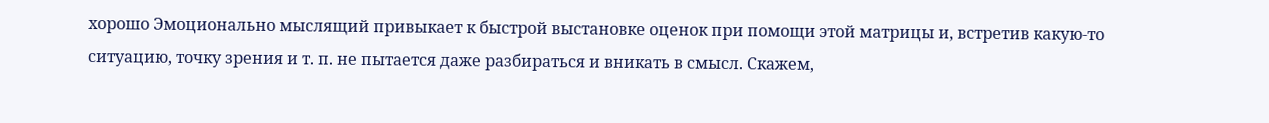хорошо Эмоционально мыслящий привыкает к быстрой выстановке оценок при помощи этой матрицы и, встретив какую-то ситуацию, точку зрения и т. п. не пытается даже разбираться и вникать в смысл. Скажем,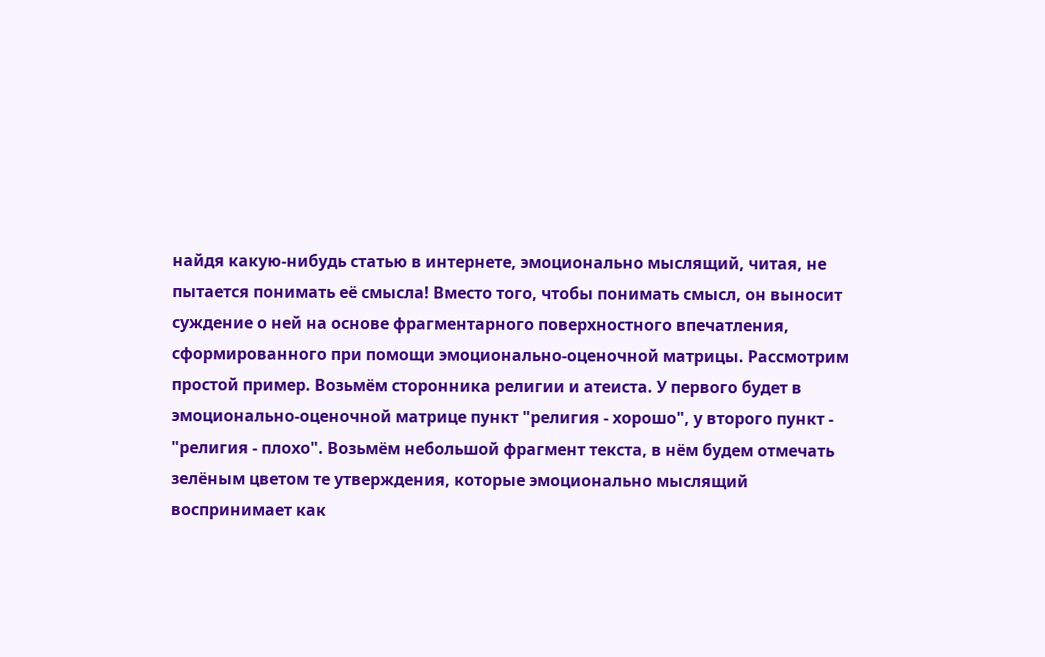найдя какую-нибудь статью в интернете, эмоционально мыслящий, читая, не пытается понимать её смысла! Вместо того, чтобы понимать смысл, он выносит суждение о ней на основе фрагментарного поверхностного впечатления, сформированного при помощи эмоционально-оценочной матрицы. Рассмотрим простой пример. Возьмём сторонника религии и атеиста. У первого будет в эмоционально-оценочной матрице пункт "религия - хорошо", у второго пункт - "религия - плохо". Возьмём небольшой фрагмент текста, в нём будем отмечать зелёным цветом те утверждения, которые эмоционально мыслящий воспринимает как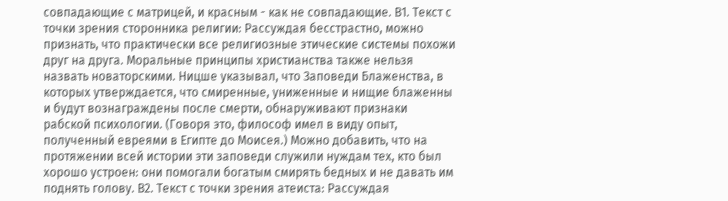совпадающие с матрицей, и красным - как не совпадающие. В1. Текст с точки зрения сторонника религии: Рассуждая бесстрастно, можно признать, что практически все религиозные этические системы похожи друг на друга. Моральные принципы христианства также нельзя назвать новаторскими. Ницше указывал, что Заповеди Блаженства, в которых утверждается, что смиренные, униженные и нищие блаженны и будут вознаграждены после смерти, обнаруживают признаки рабской психологии. (Говоря это, философ имел в виду опыт, полученный евреями в Египте до Моисея.) Можно добавить, что на протяжении всей истории эти заповеди служили нуждам тех, кто был хорошо устроен: они помогали богатым смирять бедных и не давать им поднять голову. В2. Текст с точки зрения атеиста: Рассуждая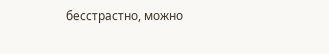бесстрастно, можно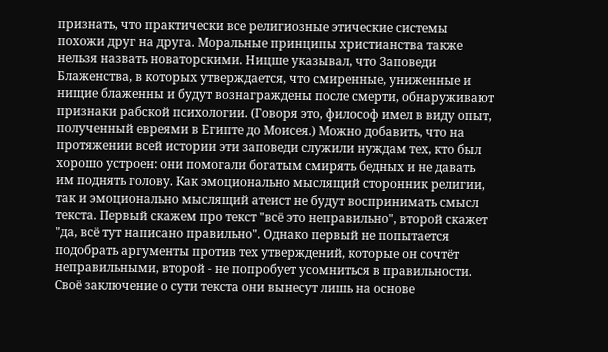признать, что практически все религиозные этические системы похожи друг на друга. Моральные принципы христианства также нельзя назвать новаторскими. Ницше указывал, что Заповеди Блаженства, в которых утверждается, что смиренные, униженные и нищие блаженны и будут вознаграждены после смерти, обнаруживают признаки рабской психологии. (Говоря это, философ имел в виду опыт, полученный евреями в Египте до Моисея.) Можно добавить, что на протяжении всей истории эти заповеди служили нуждам тех, кто был хорошо устроен: они помогали богатым смирять бедных и не давать им поднять голову. Как эмоционально мыслящий сторонник религии, так и эмоционально мыслящий атеист не будут воспринимать смысл текста. Первый скажем про текст "всё это неправильно", второй скажет "да, всё тут написано правильно". Однако первый не попытается подобрать аргументы против тех утверждений, которые он сочтёт неправильными, второй - не попробует усомниться в правильности. Своё заключение о сути текста они вынесут лишь на основе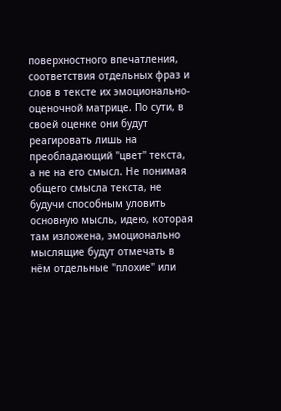поверхностного впечатления, соответствия отдельных фраз и слов в тексте их эмоционально-оценочной матрице. По сути, в своей оценке они будут реагировать лишь на преобладающий "цвет" текста, а не на его смысл. Не понимая общего смысла текста, не будучи способным уловить основную мысль, идею, которая там изложена, эмоционально мыслящие будут отмечать в нём отдельные "плохие" или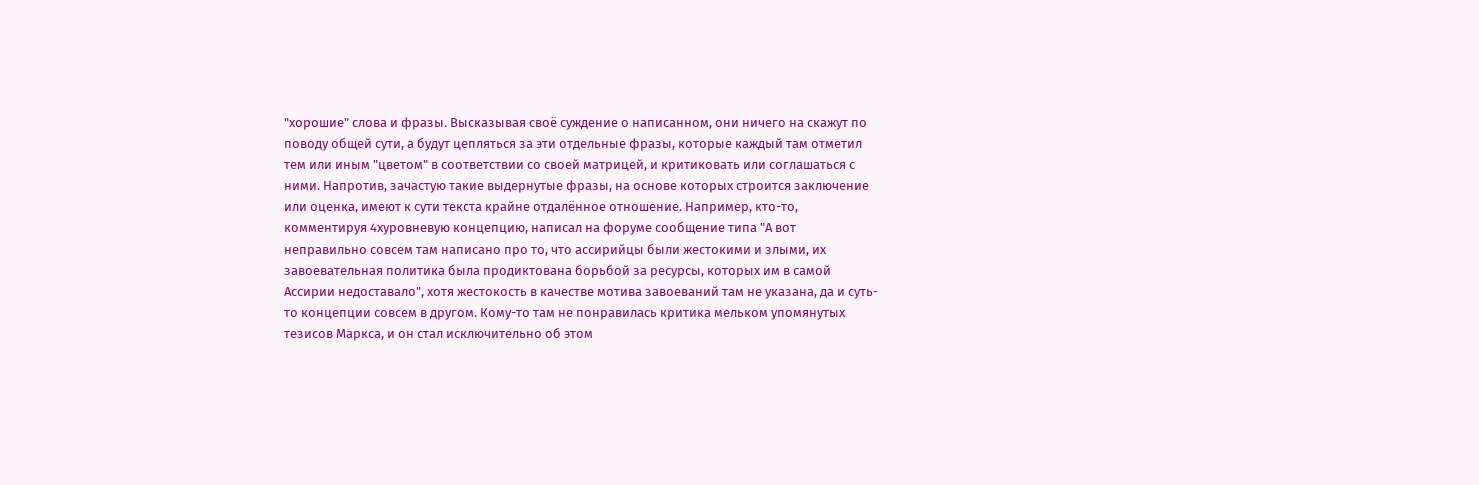"хорошие" слова и фразы. Высказывая своё суждение о написанном, они ничего на скажут по поводу общей сути, а будут цепляться за эти отдельные фразы, которые каждый там отметил тем или иным "цветом" в соответствии со своей матрицей, и критиковать или соглашаться с ними. Напротив, зачастую такие выдернутые фразы, на основе которых строится заключение или оценка, имеют к сути текста крайне отдалённое отношение. Например, кто-то, комментируя 4хуровневую концепцию, написал на форуме сообщение типа "А вот неправильно совсем там написано про то, что ассирийцы были жестокими и злыми, их завоевательная политика была продиктована борьбой за ресурсы, которых им в самой Ассирии недоставало", хотя жестокость в качестве мотива завоеваний там не указана, да и суть-то концепции совсем в другом. Кому-то там не понравилась критика мельком упомянутых тезисов Маркса, и он стал исключительно об этом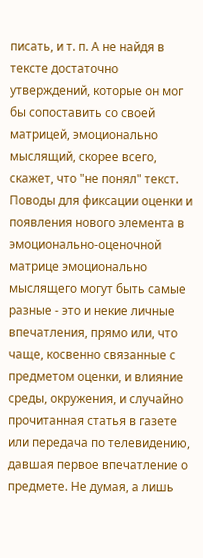писать, и т. п. А не найдя в тексте достаточно утверждений, которые он мог бы сопоставить со своей матрицей, эмоционально мыслящий, скорее всего, скажет, что "не понял" текст. Поводы для фиксации оценки и появления нового элемента в эмоционально-оценочной матрице эмоционально мыслящего могут быть самые разные - это и некие личные впечатления, прямо или, что чаще, косвенно связанные с предметом оценки, и влияние среды, окружения, и случайно прочитанная статья в газете или передача по телевидению, давшая первое впечатление о предмете. Не думая, а лишь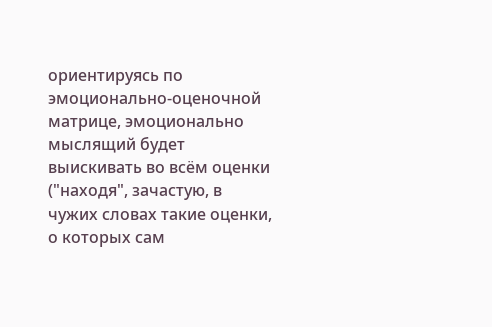ориентируясь по эмоционально-оценочной матрице, эмоционально мыслящий будет выискивать во всём оценки ("находя", зачастую, в чужих словах такие оценки, о которых сам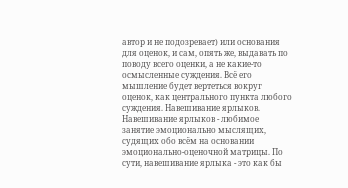автор и не подозревает) или основания для оценок, и сам, опять же, выдавать по поводу всего оценки, а не какие-то осмысленные суждения. Всё его мышление будет вертеться вокруг оценок, как центрального пункта любого суждения. Навешивание ярлыков. Навешивание ярлыков - любимое занятие эмоционально мыслящих, судящих обо всём на основании эмоционально-оценочной матрицы. По сути, навешивание ярлыка - это как бы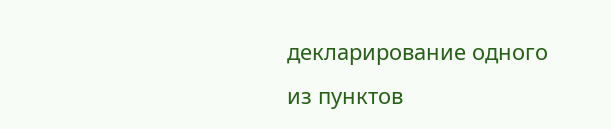декларирование одного из пунктов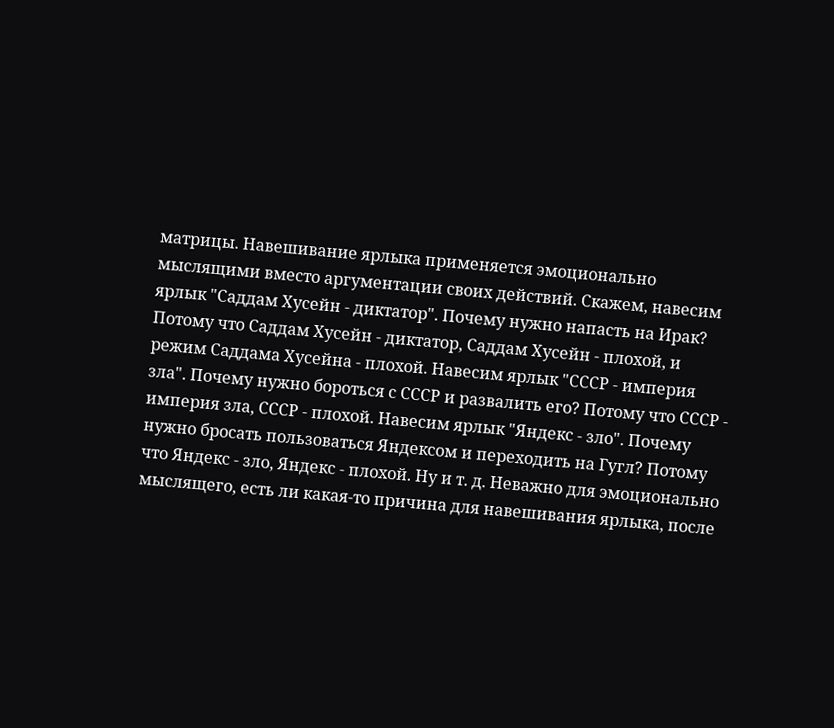матрицы. Навешивание ярлыка применяется эмоционально мыслящими вместо аргументации своих действий. Скажем, навесим ярлык "Саддам Хусейн - диктатор". Почему нужно напасть на Ирак? Потому что Саддам Хусейн - диктатор, Саддам Хусейн - плохой, и режим Саддама Хусейна - плохой. Навесим ярлык "СССР - империя зла". Почему нужно бороться с СССР и развалить его? Потому что СССР - империя зла, СССР - плохой. Навесим ярлык "Яндекс - зло". Почему нужно бросать пользоваться Яндексом и переходить на Гугл? Потому что Яндекс - зло, Яндекс - плохой. Ну и т. д. Неважно для эмоционально мыслящего, есть ли какая-то причина для навешивания ярлыка, после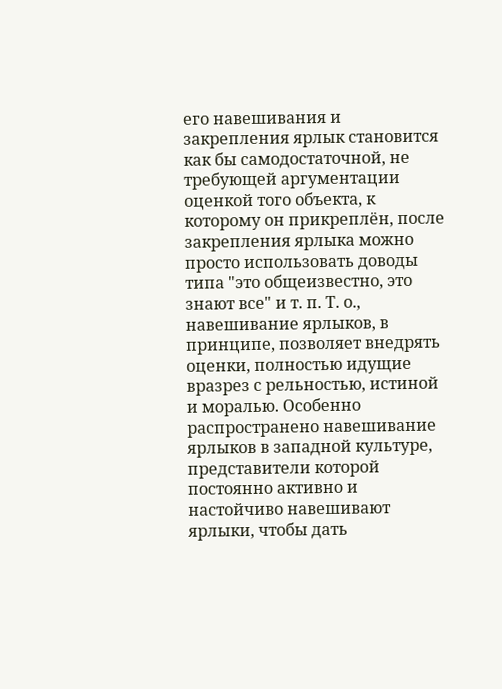его навешивания и закрепления ярлык становится как бы самодостаточной, не требующей аргументации оценкой того объекта, к которому он прикреплён, после закрепления ярлыка можно просто использовать доводы типа "это общеизвестно, это знают все" и т. п. Т. о., навешивание ярлыков, в принципе, позволяет внедрять оценки, полностью идущие вразрез с рельностью, истиной и моралью. Особенно распространено навешивание ярлыков в западной культуре, представители которой постоянно активно и настойчиво навешивают ярлыки, чтобы дать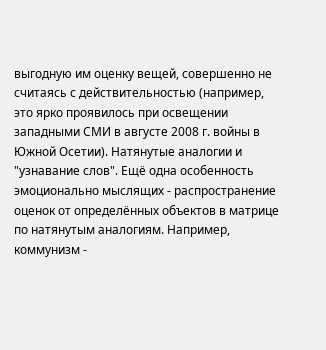выгодную им оценку вещей, совершенно не считаясь с действительностью (например, это ярко проявилось при освещении западными СМИ в августе 2008 г. войны в Южной Осетии). Натянутые аналогии и "узнавание слов". Ещё одна особенность эмоционально мыслящих - распространение оценок от определённых объектов в матрице по натянутым аналогиям. Например, коммунизм -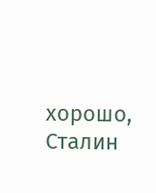хорошо, Сталин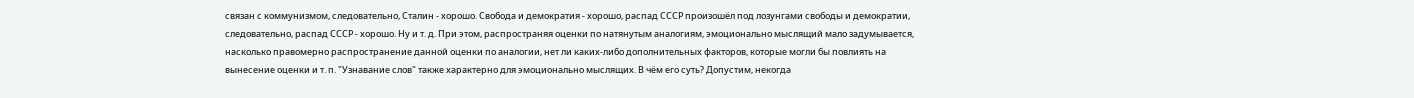связан с коммунизмом, следовательно, Сталин - хорошо. Свобода и демократия - хорошо, распад СССР произошёл под лозунгами свободы и демократии, следовательно, распад СССР - хорошо. Ну и т. д. При этом, распространяя оценки по натянутым аналогиям, эмоционально мыслящий мало задумывается, насколько правомерно распространение данной оценки по аналогии, нет ли каких-либо дополнительных факторов, которые могли бы повлиять на вынесение оценки и т. п. "Узнавание слов" также характерно для эмоционально мыслящих. В чём его суть? Допустим, некогда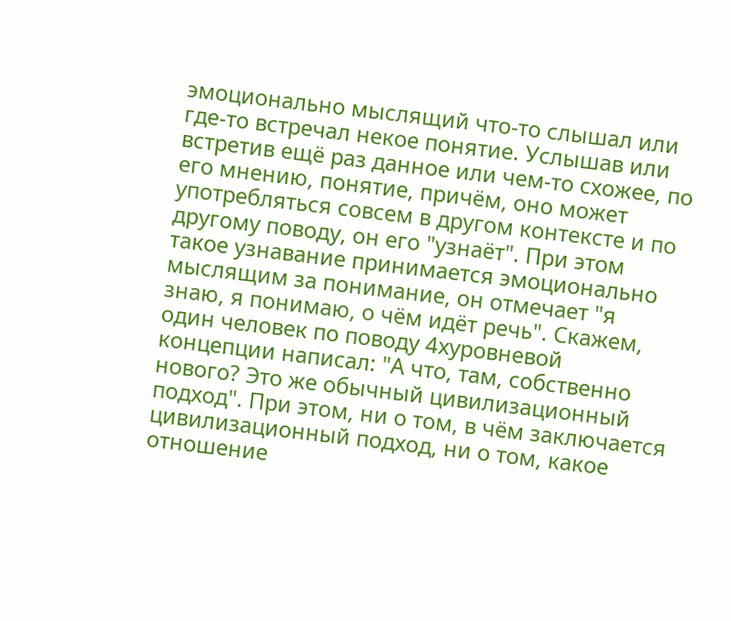эмоционально мыслящий что-то слышал или где-то встречал некое понятие. Услышав или встретив ещё раз данное или чем-то схожее, по его мнению, понятие, причём, оно может употребляться совсем в другом контексте и по другому поводу, он его "узнаёт". При этом такое узнавание принимается эмоционально мыслящим за понимание, он отмечает "я знаю, я понимаю, о чём идёт речь". Скажем, один человек по поводу 4хуровневой концепции написал: "А что, там, собственно нового? Это же обычный цивилизационный подход". При этом, ни о том, в чём заключается цивилизационный подход, ни о том, какое отношение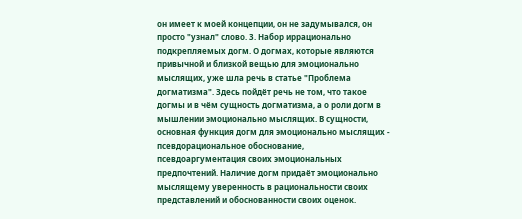он имеет к моей концепции, он не задумывался, он просто "узнал" слово. 3. Набор иррационально подкрепляемых догм. О догмах, которые являются привычной и близкой вещью для эмоционально мыслящих, уже шла речь в статье "Проблема догматизма". Здесь пойдёт речь не том, что такое догмы и в чём сущность догматизма, а о роли догм в мышлении эмоционально мыслящих. В сущности, основная функция догм для эмоционально мыслящих - псевдорациональное обоснование, псевдоаргументация своих эмоциональных предпочтений. Наличие догм придаёт эмоционально мыслящему уверенность в рациональности своих представлений и обоснованности своих оценок.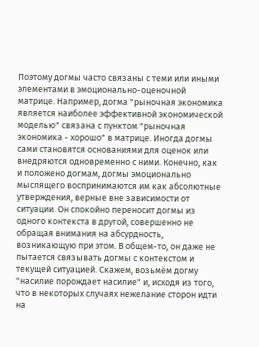Поэтому догмы часто связаны с теми или иными элементами в эмоционально-оценочной матрице. Например, догма "рыночная экономика является наиболее эффективной экономической моделью" связана с пунктом "рыночная экономика - хорошо" в матрице. Иногда догмы сами становятся основаниями для оценок или внедряются одновременно с ними. Конечно, как и положено догмам, догмы эмоционально мыслящего воспринимаются им как абсолютные утверждения, верные вне зависимости от ситуации. Он спокойно переносит догмы из одного контекста в другой, совершенно не обращая внимания на абсурдность, возникающую при этом. В общем-то, он даже не пытается связывать догмы с контекстом и текущей ситуацией. Скажем, возьмём догму "насилие порождает насилие" и, исходя из того, что в некоторых случаях нежелание сторон идти на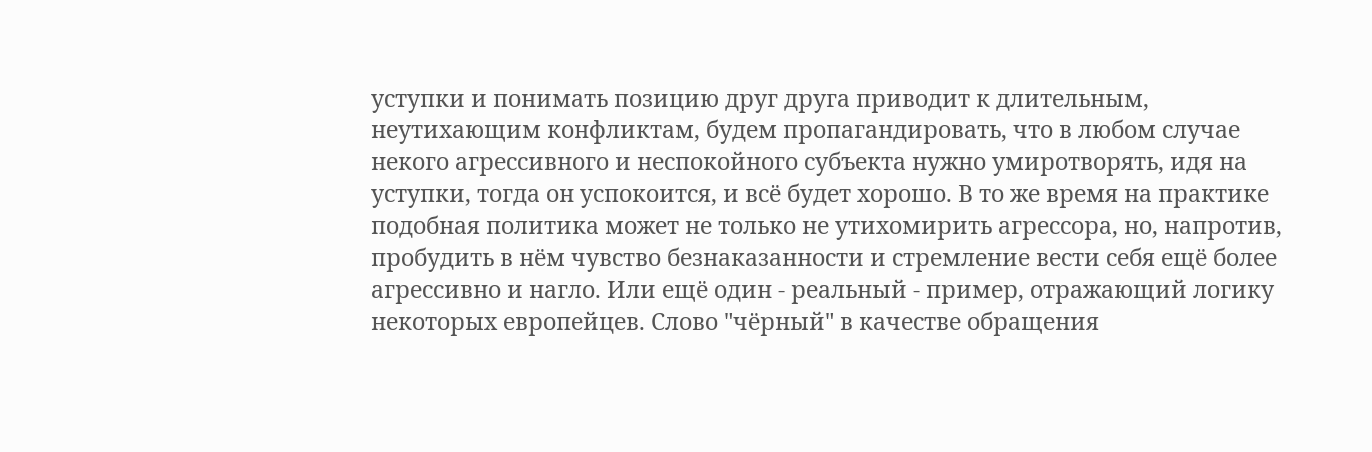уступки и понимать позицию друг друга приводит к длительным, неутихающим конфликтам, будем пропагандировать, что в любом случае некого агрессивного и неспокойного субъекта нужно умиротворять, идя на уступки, тогда он успокоится, и всё будет хорошо. В то же время на практике подобная политика может не только не утихомирить агрессора, но, напротив, пробудить в нём чувство безнаказанности и стремление вести себя ещё более агрессивно и нагло. Или ещё один - реальный - пример, отражающий логику некоторых европейцев. Слово "чёрный" в качестве обращения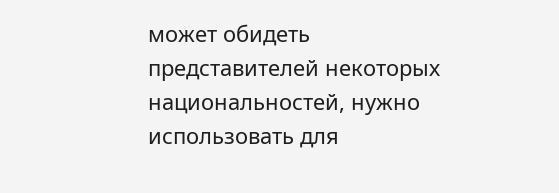может обидеть представителей некоторых национальностей, нужно использовать для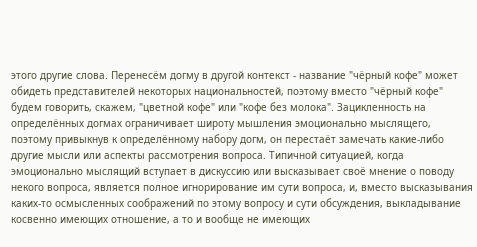этого другие слова. Перенесём догму в другой контекст - название "чёрный кофе" может обидеть представителей некоторых национальностей, поэтому вместо "чёрный кофе" будем говорить, скажем, "цветной кофе" или "кофе без молока". Зацикленность на определённых догмах ограничивает широту мышления эмоционально мыслящего, поэтому привыкнув к определённому набору догм, он перестаёт замечать какие-либо другие мысли или аспекты рассмотрения вопроса. Типичной ситуацией, когда эмоционально мыслящий вступает в дискуссию или высказывает своё мнение о поводу некого вопроса, является полное игнорирование им сути вопроса, и, вместо высказывания каких-то осмысленных соображений по этому вопросу и сути обсуждения, выкладывание косвенно имеющих отношение, а то и вообще не имеющих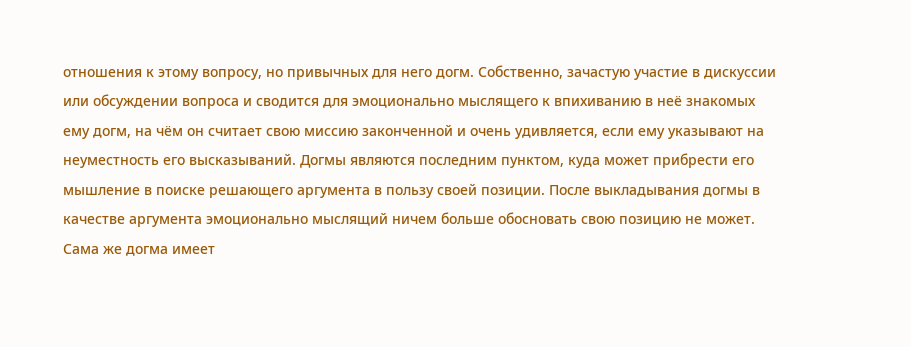отношения к этому вопросу, но привычных для него догм. Собственно, зачастую участие в дискуссии или обсуждении вопроса и сводится для эмоционально мыслящего к впихиванию в неё знакомых ему догм, на чём он считает свою миссию законченной и очень удивляется, если ему указывают на неуместность его высказываний. Догмы являются последним пунктом, куда может прибрести его мышление в поиске решающего аргумента в пользу своей позиции. После выкладывания догмы в качестве аргумента эмоционально мыслящий ничем больше обосновать свою позицию не может. Сама же догма имеет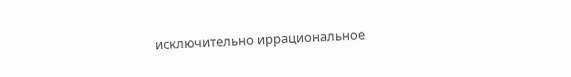исключительно иррациональное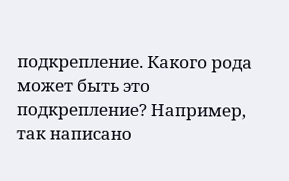подкрепление. Какого рода может быть это подкрепление? Например, так написано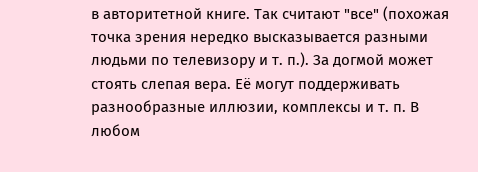в авторитетной книге. Так считают "все" (похожая точка зрения нередко высказывается разными людьми по телевизору и т. п.). За догмой может стоять слепая вера. Её могут поддерживать разнообразные иллюзии, комплексы и т. п. В любом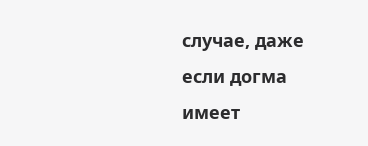случае, даже если догма имеет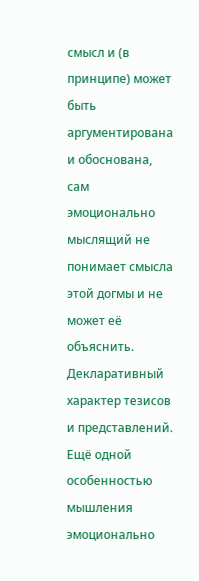смысл и (в принципе) может быть аргументирована и обоснована, сам эмоционально мыслящий не понимает смысла этой догмы и не может её объяснить. Декларативный характер тезисов и представлений. Ещё одной особенностью мышления эмоционально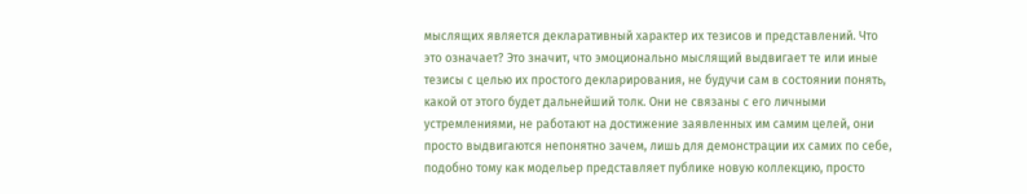мыслящих является декларативный характер их тезисов и представлений. Что это означает? Это значит, что эмоционально мыслящий выдвигает те или иные тезисы с целью их простого декларирования, не будучи сам в состоянии понять, какой от этого будет дальнейший толк. Они не связаны с его личными устремлениями, не работают на достижение заявленных им самим целей, они просто выдвигаются непонятно зачем, лишь для демонстрации их самих по себе, подобно тому как модельер представляет публике новую коллекцию, просто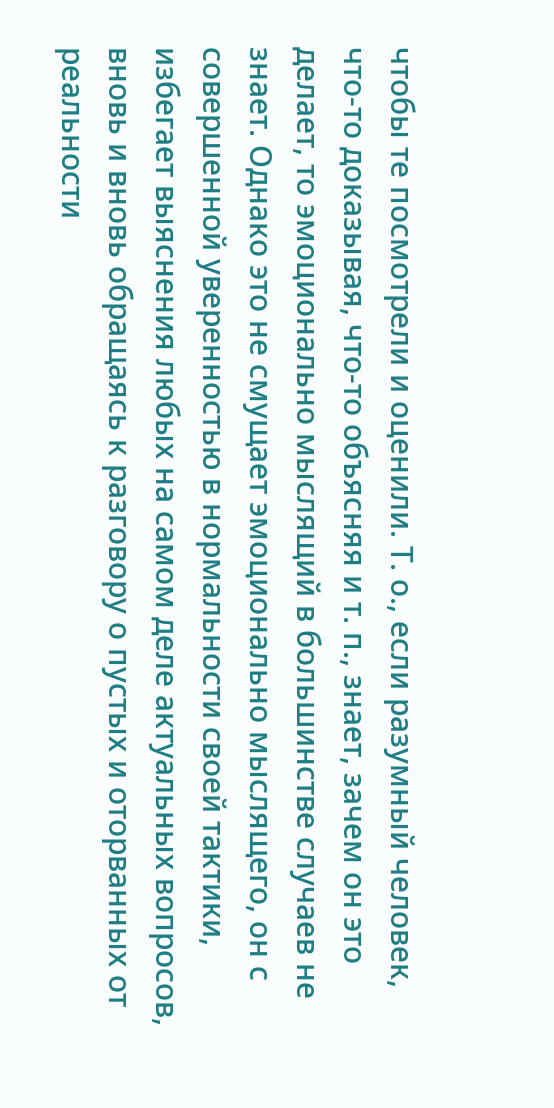чтобы те посмотрели и оценили. Т. о., если разумный человек, что-то доказывая, что-то объясняя и т. п., знает, зачем он это делает, то эмоционально мыслящий в большинстве случаев не знает. Однако это не смущает эмоционально мыслящего, он с совершенной уверенностью в нормальности своей тактики, избегает выяснения любых на самом деле актуальных вопросов, вновь и вновь обращаясь к разговору о пустых и оторванных от реальности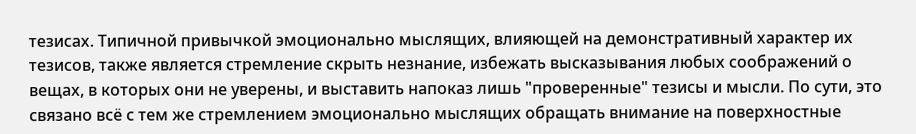тезисах. Типичной привычкой эмоционально мыслящих, влияющей на демонстративный характер их тезисов, также является стремление скрыть незнание, избежать высказывания любых соображений о вещах, в которых они не уверены, и выставить напоказ лишь "проверенные" тезисы и мысли. По сути, это связано всё с тем же стремлением эмоционально мыслящих обращать внимание на поверхностные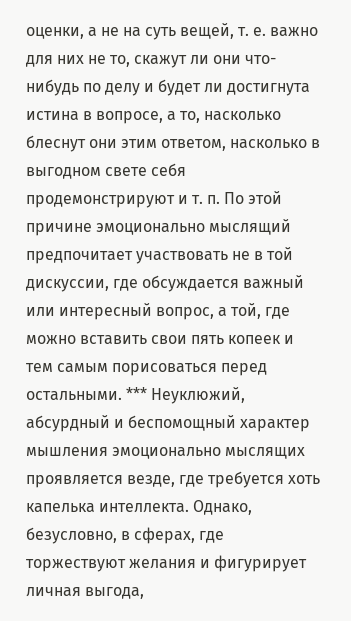оценки, а не на суть вещей, т. е. важно для них не то, скажут ли они что-нибудь по делу и будет ли достигнута истина в вопросе, а то, насколько блеснут они этим ответом, насколько в выгодном свете себя продемонстрируют и т. п. По этой причине эмоционально мыслящий предпочитает участвовать не в той дискуссии, где обсуждается важный или интересный вопрос, а той, где можно вставить свои пять копеек и тем самым порисоваться перед остальными. *** Неуклюжий, абсурдный и беспомощный характер мышления эмоционально мыслящих проявляется везде, где требуется хоть капелька интеллекта. Однако, безусловно, в сферах, где торжествуют желания и фигурирует личная выгода,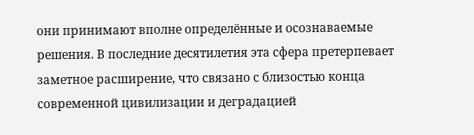они принимают вполне определённые и осознаваемые решения. В последние десятилетия эта сфера претерпевает заметное расширение, что связано с близостью конца современной цивилизации и деградацией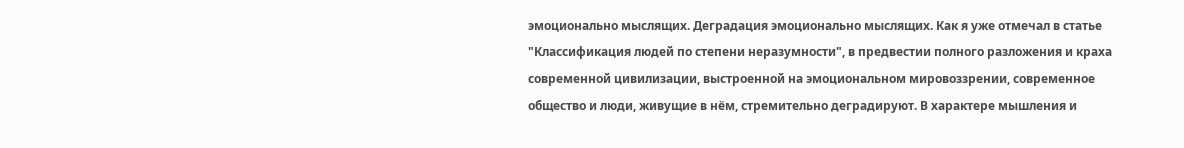эмоционально мыслящих. Деградация эмоционально мыслящих. Как я уже отмечал в статье "Классификация людей по степени неразумности", в предвестии полного разложения и краха современной цивилизации, выстроенной на эмоциональном мировоззрении, современное общество и люди, живущие в нём, стремительно деградируют. В характере мышления и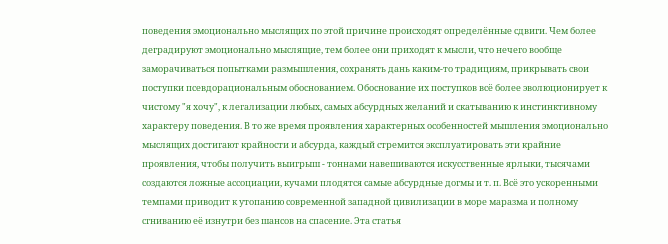поведения эмоционально мыслящих по этой причине происходят определённые сдвиги. Чем более деградируют эмоционально мыслящие, тем более они приходят к мысли, что нечего вообще заморачиваться попытками размышления, сохранять дань каким-то традициям, прикрывать свои поступки псевдорациональным обоснованием. Обоснование их поступков всё более эволюционирует к чистому "я хочу", к легализации любых, самых абсурдных желаний и скатыванию к инстинктивному характеру поведения. В то же время проявления характерных особенностей мышления эмоционально мыслящих достигают крайности и абсурда, каждый стремится эксплуатировать эти крайние проявления, чтобы получить выигрыш - тоннами навешиваются искусственные ярлыки, тысячами создаются ложные ассоциации, кучами плодятся самые абсурдные догмы и т. п. Всё это ускоренными темпами приводит к утопанию современной западной цивилизации в море маразма и полному сгниванию её изнутри без шансов на спасение. Эта статья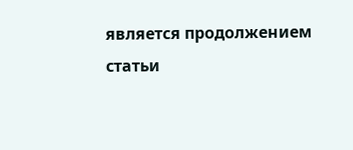является продолжением статьи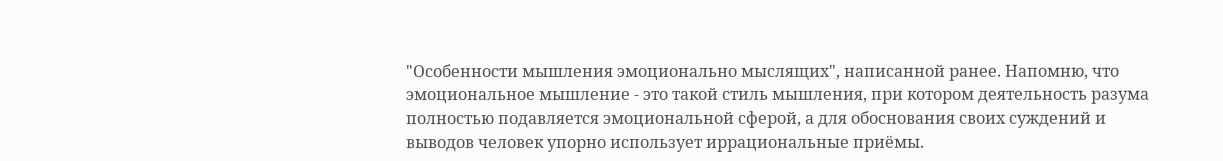"Особенности мышления эмоционально мыслящих", написанной ранее. Напомню, что эмоциональное мышление - это такой стиль мышления, при котором деятельность разума полностью подавляется эмоциональной сферой, а для обоснования своих суждений и выводов человек упорно использует иррациональные приёмы.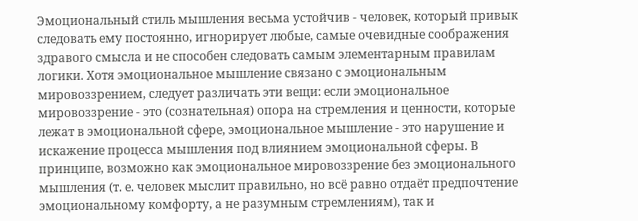Эмоциональный стиль мышления весьма устойчив - человек, который привык следовать ему постоянно, игнорирует любые, самые очевидные соображения здравого смысла и не способен следовать самым элементарным правилам логики. Хотя эмоциональное мышление связано с эмоциональным мировоззрением, следует различать эти вещи: если эмоциональное мировоззрение - это (сознательная) опора на стремления и ценности, которые лежат в эмоциональной сфере, эмоциональное мышление - это нарушение и искажение процесса мышления под влиянием эмоциональной сферы. В принципе, возможно как эмоциональное мировоззрение без эмоционального мышления (т. е. человек мыслит правильно, но всё равно отдаёт предпочтение эмоциональному комфорту, а не разумным стремлениям), так и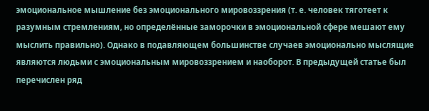эмоциональное мышление без эмоционального мировоззрения (т. е. человек тяготеет к разумным стремлениям, но определённые заморочки в эмоциональной сфере мешают ему мыслить правильно). Однако в подавляющем большинстве случаев эмоционально мыслящие являются людьми с эмоциональным мировоззрением и наоборот. В предыдущей статье был перечислен ряд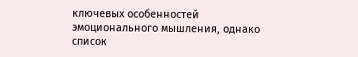ключевых особенностей эмоционального мышления, однако список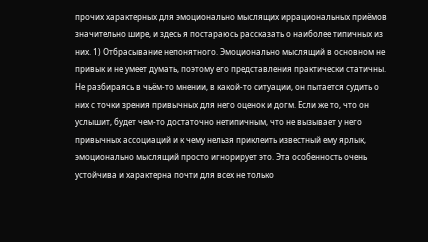прочих характерных для эмоционально мыслящих иррациональных приёмов значительно шире, и здесь я постараюсь рассказать о наиболее типичных из них. 1) Отбрасывание непонятного. Эмоционально мыслящий в основном не привык и не умеет думать, поэтому его представления практически статичны. Не разбираясь в чьём-то мнении, в какой-то ситуации, он пытается судить о них с точки зрения привычных для него оценок и догм. Если же то, что он услышит, будет чем-то достаточно нетипичным, что не вызывает у него привычных ассоциаций и к чему нельзя приклеить известный ему ярлык, эмоционально мыслящий просто игнорирует это. Эта особенность очень устойчива и характерна почти для всех не только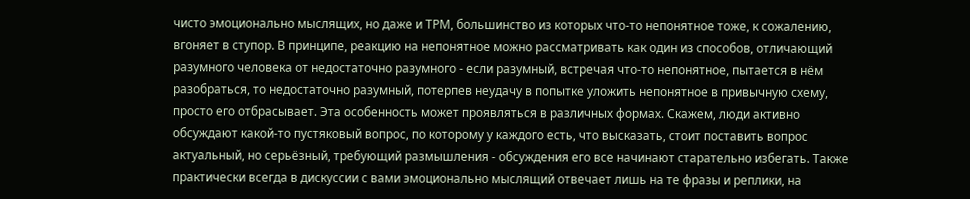чисто эмоционально мыслящих, но даже и ТРМ, большинство из которых что-то непонятное тоже, к сожалению, вгоняет в ступор. В принципе, реакцию на непонятное можно рассматривать как один из способов, отличающий разумного человека от недостаточно разумного - если разумный, встречая что-то непонятное, пытается в нём разобраться, то недостаточно разумный, потерпев неудачу в попытке уложить непонятное в привычную схему, просто его отбрасывает. Эта особенность может проявляться в различных формах. Скажем, люди активно обсуждают какой-то пустяковый вопрос, по которому у каждого есть, что высказать, стоит поставить вопрос актуальный, но серьёзный, требующий размышления - обсуждения его все начинают старательно избегать. Также практически всегда в дискуссии с вами эмоционально мыслящий отвечает лишь на те фразы и реплики, на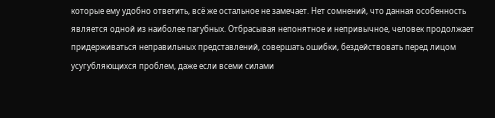которые ему удобно ответить, всё же остальное не замечает. Нет сомнений, что данная особенность является одной из наиболее пагубных. Отбрасывая непонятное и непривычное, человек продолжает придерживаться неправильных представлений, совершать ошибки, бездействовать перед лицом усугубляющихся проблем, даже если всеми силами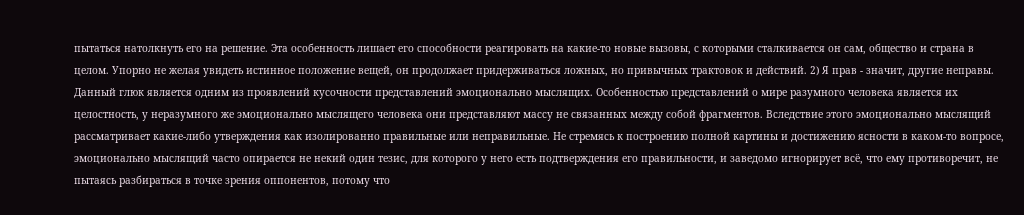пытаться натолкнуть его на решение. Эта особенность лишает его способности реагировать на какие-то новые вызовы, с которыми сталкивается он сам, общество и страна в целом. Упорно не желая увидеть истинное положение вещей, он продолжает придерживаться ложных, но привычных трактовок и действий. 2) Я прав - значит, другие неправы. Данный глюк является одним из проявлений кусочности представлений эмоционально мыслящих. Особенностью представлений о мире разумного человека является их целостность, у неразумного же эмоционально мыслящего человека они представляют массу не связанных между собой фрагментов. Вследствие этого эмоционально мыслящий рассматривает какие-либо утверждения как изолированно правильные или неправильные. Не стремясь к построению полной картины и достижению ясности в каком-то вопросе, эмоционально мыслящий часто опирается не некий один тезис, для которого у него есть подтверждения его правильности, и заведомо игнорирует всё, что ему противоречит, не пытаясь разбираться в точке зрения оппонентов, потому что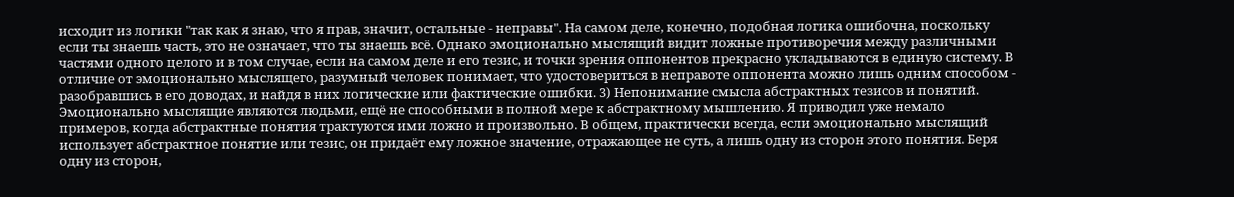исходит из логики "так как я знаю, что я прав, значит, остальные - неправы". На самом деле, конечно, подобная логика ошибочна, поскольку если ты знаешь часть, это не означает, что ты знаешь всё. Однако эмоционально мыслящий видит ложные противоречия между различными частями одного целого и в том случае, если на самом деле и его тезис, и точки зрения оппонентов прекрасно укладываются в единую систему. В отличие от эмоционально мыслящего, разумный человек понимает, что удостовериться в неправоте оппонента можно лишь одним способом - разобравшись в его доводах, и найдя в них логические или фактические ошибки. 3) Непонимание смысла абстрактных тезисов и понятий. Эмоционально мыслящие являются людьми, ещё не способными в полной мере к абстрактному мышлению. Я приводил уже немало примеров, когда абстрактные понятия трактуются ими ложно и произвольно. В общем, практически всегда, если эмоционально мыслящий использует абстрактное понятие или тезис, он придаёт ему ложное значение, отражающее не суть, а лишь одну из сторон этого понятия. Беря одну из сторон,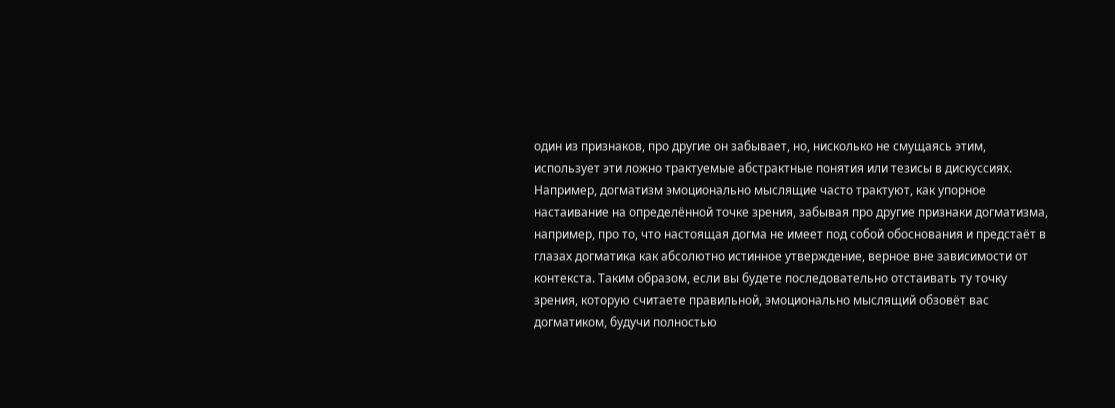один из признаков, про другие он забывает, но, нисколько не смущаясь этим, использует эти ложно трактуемые абстрактные понятия или тезисы в дискуссиях. Например, догматизм эмоционально мыслящие часто трактуют, как упорное настаивание на определённой точке зрения, забывая про другие признаки догматизма, например, про то, что настоящая догма не имеет под собой обоснования и предстаёт в глазах догматика как абсолютно истинное утверждение, верное вне зависимости от контекста. Таким образом, если вы будете последовательно отстаивать ту точку зрения, которую считаете правильной, эмоционально мыслящий обзовёт вас догматиком, будучи полностью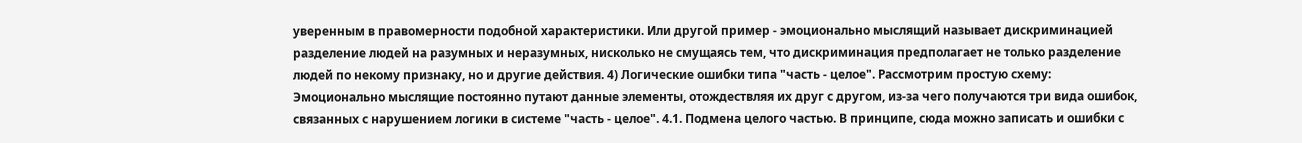уверенным в правомерности подобной характеристики. Или другой пример - эмоционально мыслящий называет дискриминацией разделение людей на разумных и неразумных, нисколько не смущаясь тем, что дискриминация предполагает не только разделение людей по некому признаку, но и другие действия. 4) Логические ошибки типа "часть - целое". Рассмотрим простую схему:
Эмоционально мыслящие постоянно путают данные элементы, отождествляя их друг с другом, из-за чего получаются три вида ошибок, связанных с нарушением логики в системе "часть - целое". 4.1. Подмена целого частью. В принципе, сюда можно записать и ошибки с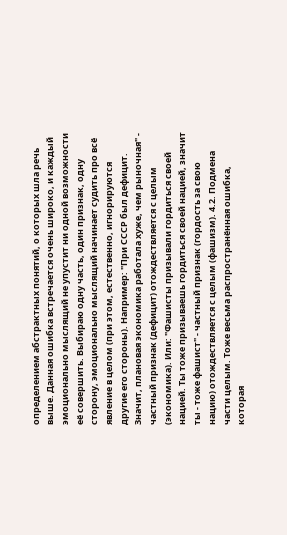определением абстрактных понятий, о которых шла речь выше. Данная ошибка встречается очень широко, и каждый эмоционально мыслящий не упустит ни одной возможности её совершить. Выбираю одну часть, один признак, одну сторону, эмоционально мыслящий начинает судить про всё явление в целом (при этом, естественно, игнорируются другие его стороны). Например: "При СССР был дефицит. Значит, плановая экономика работала хуже, чем рыночная" - частный признак (дефицит) отождествляется с целым (экономика). Или: "Фашисты призывали гордиться своей нацией. Ты тоже призываешь гордиться своей нацией, значит ты - тоже фашист" - частный признак (гордость за свою нацию) отождествляется с целым (фашизм). 4.2. Подмена части целым. Тоже весьма распространённая ошибка, которая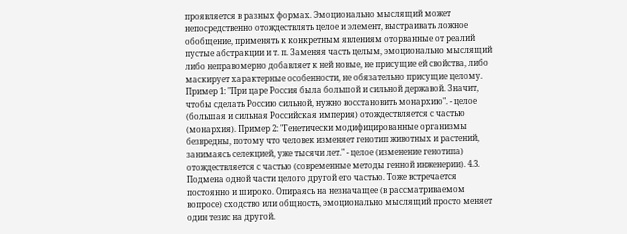проявляется в разных формах. Эмоционально мыслящий может непосредственно отождествлять целое и элемент, выстраивать ложное обобщение, применять к конкретным явлениям оторванные от реалий пустые абстракции и т. п. Заменяя часть целым, эмоционально мыслящий либо неправомерно добавляет к ней новые, не присущие ей свойства, либо маскирует характерные особенности, не обязательно присущие целому. Пример 1: "При царе Россия была большой и сильной державой. Значит, чтобы сделать Россию сильной, нужно восстановить монархию". - целое (большая и сильная Российская империя) отождествляется с частью (монархия). Пример 2: "Генетически модифицированные организмы безвредны, потому что человек изменяет генотип животных и растений, занимаясь селекцией, уже тысячи лет." - целое (изменение генотипа) отождествляется с частью (современные методы генной инженерии). 4.3. Подмена одной части целого другой его частью. Тоже встречается постоянно и широко. Опираясь на незначащее (в рассматриваемом вопросе) сходство или общность, эмоционально мыслящий просто меняет один тезис на другой.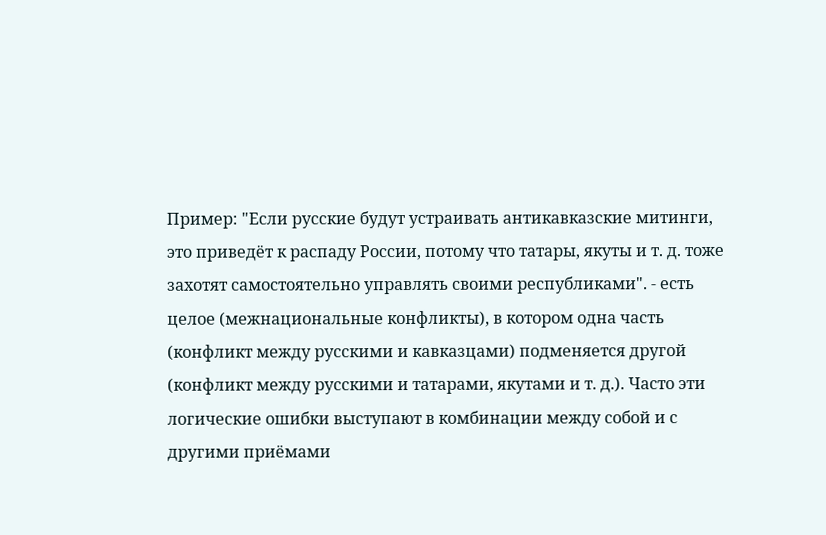Пример: "Если русские будут устраивать антикавказские митинги, это приведёт к распаду России, потому что татары, якуты и т. д. тоже захотят самостоятельно управлять своими республиками". - есть целое (межнациональные конфликты), в котором одна часть (конфликт между русскими и кавказцами) подменяется другой (конфликт между русскими и татарами, якутами и т. д.). Часто эти логические ошибки выступают в комбинации между собой и с другими приёмами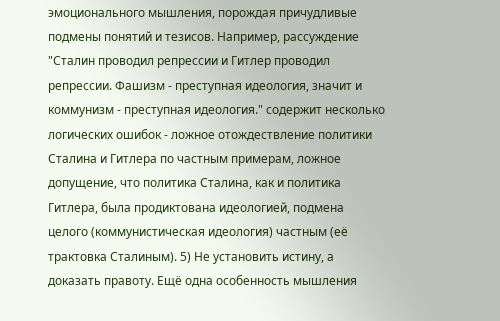эмоционального мышления, порождая причудливые подмены понятий и тезисов. Например, рассуждение "Сталин проводил репрессии и Гитлер проводил репрессии. Фашизм - преступная идеология, значит и коммунизм - преступная идеология." содержит несколько логических ошибок - ложное отождествление политики Сталина и Гитлера по частным примерам, ложное допущение, что политика Сталина, как и политика Гитлера, была продиктована идеологией, подмена целого (коммунистическая идеология) частным (её трактовка Сталиным). 5) Не установить истину, а доказать правоту. Ещё одна особенность мышления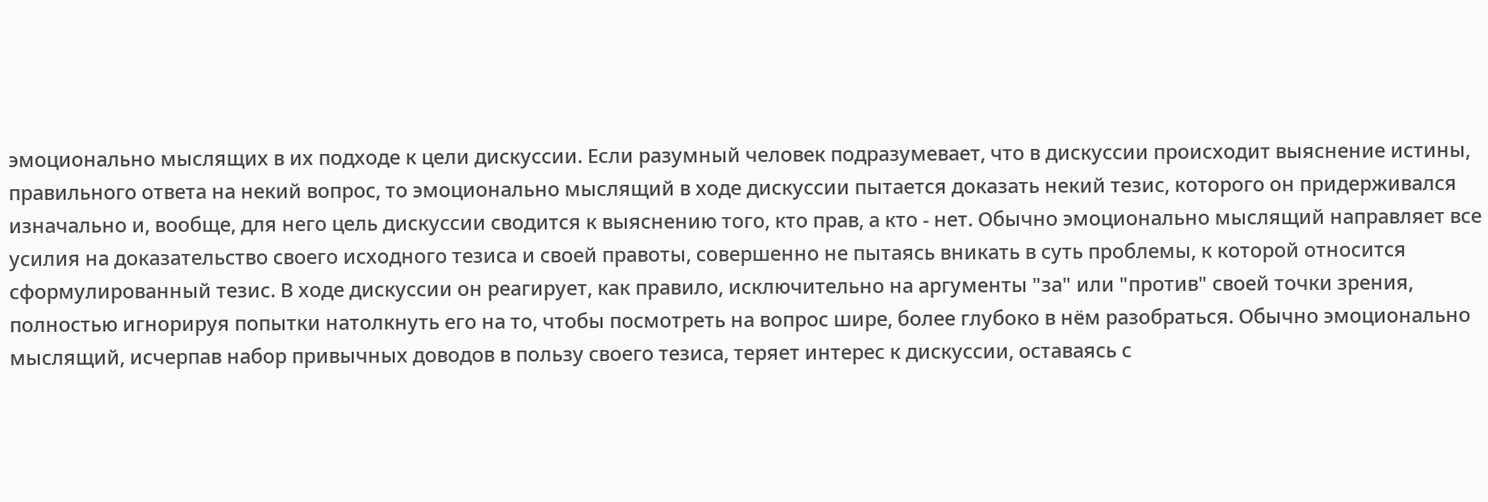эмоционально мыслящих в их подходе к цели дискуссии. Если разумный человек подразумевает, что в дискуссии происходит выяснение истины, правильного ответа на некий вопрос, то эмоционально мыслящий в ходе дискуссии пытается доказать некий тезис, которого он придерживался изначально и, вообще, для него цель дискуссии сводится к выяснению того, кто прав, а кто - нет. Обычно эмоционально мыслящий направляет все усилия на доказательство своего исходного тезиса и своей правоты, совершенно не пытаясь вникать в суть проблемы, к которой относится сформулированный тезис. В ходе дискуссии он реагирует, как правило, исключительно на аргументы "за" или "против" своей точки зрения, полностью игнорируя попытки натолкнуть его на то, чтобы посмотреть на вопрос шире, более глубоко в нём разобраться. Обычно эмоционально мыслящий, исчерпав набор привычных доводов в пользу своего тезиса, теряет интерес к дискуссии, оставаясь с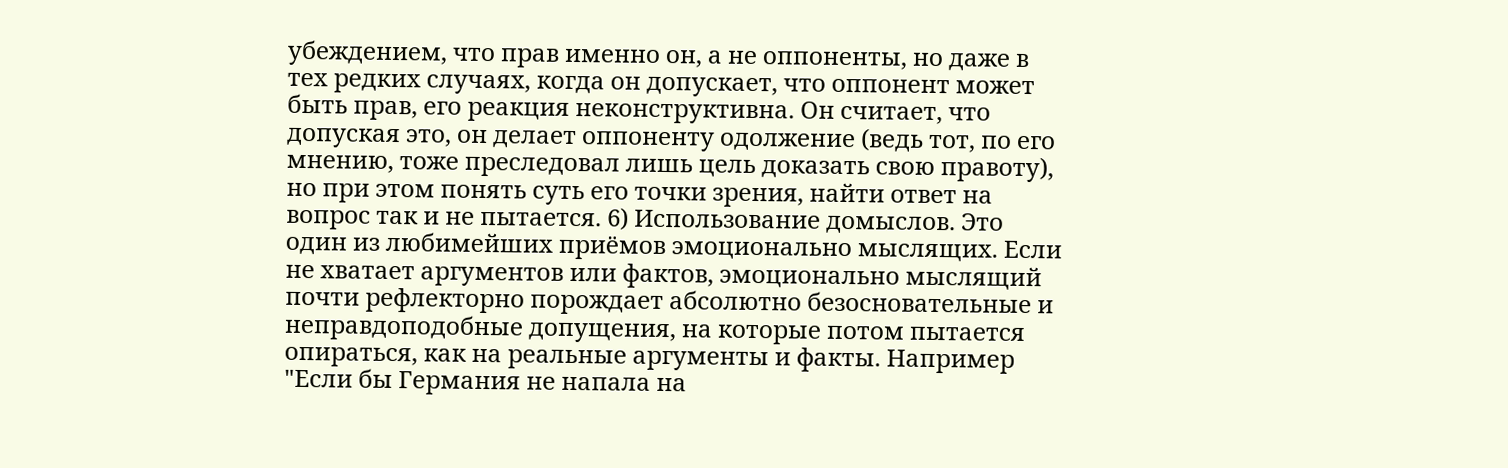убеждением, что прав именно он, а не оппоненты, но даже в тех редких случаях, когда он допускает, что оппонент может быть прав, его реакция неконструктивна. Он считает, что допуская это, он делает оппоненту одолжение (ведь тот, по его мнению, тоже преследовал лишь цель доказать свою правоту), но при этом понять суть его точки зрения, найти ответ на вопрос так и не пытается. 6) Использование домыслов. Это один из любимейших приёмов эмоционально мыслящих. Если не хватает аргументов или фактов, эмоционально мыслящий почти рефлекторно порождает абсолютно безосновательные и неправдоподобные допущения, на которые потом пытается опираться, как на реальные аргументы и факты. Например "Если бы Германия не напала на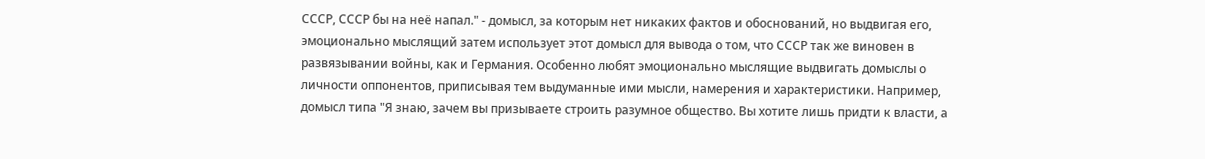СССР, СССР бы на неё напал." - домысл, за которым нет никаких фактов и обоснований, но выдвигая его, эмоционально мыслящий затем использует этот домысл для вывода о том, что СССР так же виновен в развязывании войны, как и Германия. Особенно любят эмоционально мыслящие выдвигать домыслы о личности оппонентов, приписывая тем выдуманные ими мысли, намерения и характеристики. Например, домысл типа "Я знаю, зачем вы призываете строить разумное общество. Вы хотите лишь придти к власти, а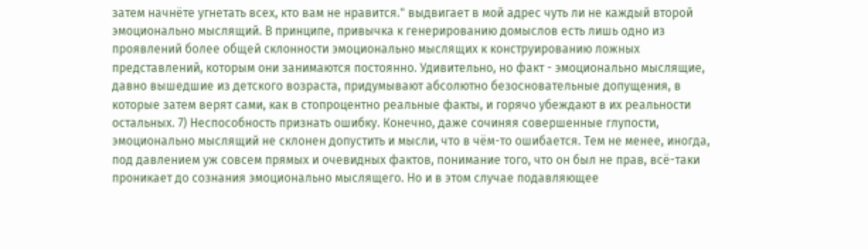затем начнёте угнетать всех, кто вам не нравится." выдвигает в мой адрес чуть ли не каждый второй эмоционально мыслящий. В принципе, привычка к генерированию домыслов есть лишь одно из проявлений более общей склонности эмоционально мыслящих к конструированию ложных представлений, которым они занимаются постоянно. Удивительно, но факт - эмоционально мыслящие, давно вышедшие из детского возраста, придумывают абсолютно безосновательные допущения, в которые затем верят сами, как в стопроцентно реальные факты, и горячо убеждают в их реальности остальных. 7) Неспособность признать ошибку. Конечно, даже сочиняя совершенные глупости, эмоционально мыслящий не склонен допустить и мысли, что в чём-то ошибается. Тем не менее, иногда, под давлением уж совсем прямых и очевидных фактов, понимание того, что он был не прав, всё-таки проникает до сознания эмоционально мыслящего. Но и в этом случае подавляющее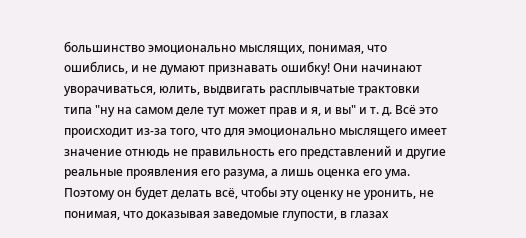большинство эмоционально мыслящих, понимая, что ошиблись, и не думают признавать ошибку! Они начинают уворачиваться, юлить, выдвигать расплывчатые трактовки типа "ну на самом деле тут может прав и я, и вы" и т. д. Всё это происходит из-за того, что для эмоционально мыслящего имеет значение отнюдь не правильность его представлений и другие реальные проявления его разума, а лишь оценка его ума. Поэтому он будет делать всё, чтобы эту оценку не уронить, не понимая, что доказывая заведомые глупости, в глазах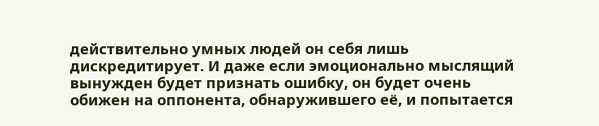действительно умных людей он себя лишь дискредитирует. И даже если эмоционально мыслящий вынужден будет признать ошибку, он будет очень обижен на оппонента, обнаружившего её, и попытается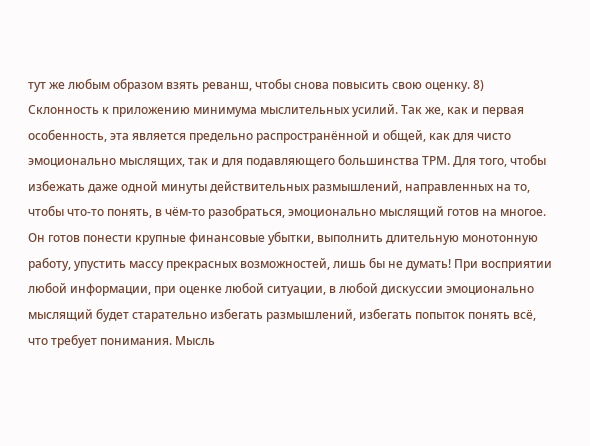тут же любым образом взять реванш, чтобы снова повысить свою оценку. 8) Склонность к приложению минимума мыслительных усилий. Так же, как и первая особенность, эта является предельно распространённой и общей, как для чисто эмоционально мыслящих, так и для подавляющего большинства ТРМ. Для того, чтобы избежать даже одной минуты действительных размышлений, направленных на то, чтобы что-то понять, в чём-то разобраться, эмоционально мыслящий готов на многое. Он готов понести крупные финансовые убытки, выполнить длительную монотонную работу, упустить массу прекрасных возможностей, лишь бы не думать! При восприятии любой информации, при оценке любой ситуации, в любой дискуссии эмоционально мыслящий будет старательно избегать размышлений, избегать попыток понять всё, что требует понимания. Мысль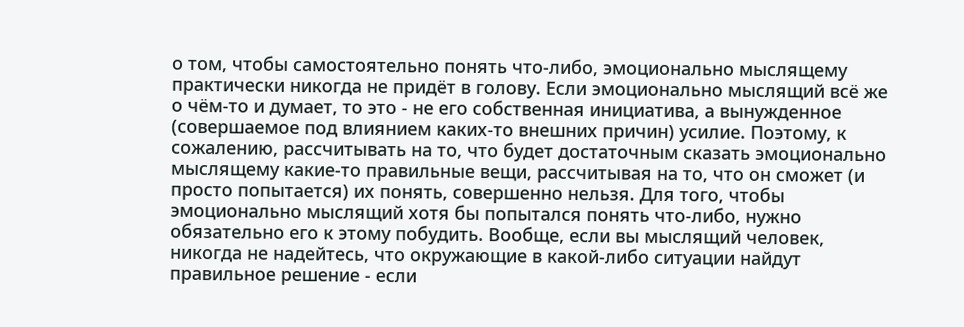о том, чтобы самостоятельно понять что-либо, эмоционально мыслящему практически никогда не придёт в голову. Если эмоционально мыслящий всё же о чём-то и думает, то это - не его собственная инициатива, а вынужденное (совершаемое под влиянием каких-то внешних причин) усилие. Поэтому, к сожалению, рассчитывать на то, что будет достаточным сказать эмоционально мыслящему какие-то правильные вещи, рассчитывая на то, что он сможет (и просто попытается) их понять, совершенно нельзя. Для того, чтобы эмоционально мыслящий хотя бы попытался понять что-либо, нужно обязательно его к этому побудить. Вообще, если вы мыслящий человек, никогда не надейтесь, что окружающие в какой-либо ситуации найдут правильное решение - если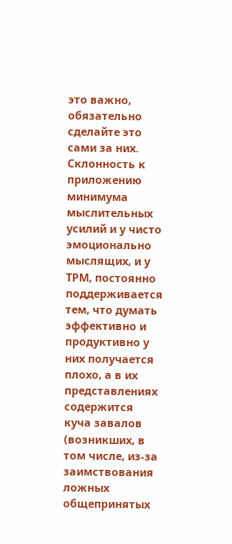это важно, обязательно сделайте это сами за них. Склонность к приложению минимума мыслительных усилий и у чисто эмоционально мыслящих, и у ТРМ, постоянно поддерживается тем, что думать эффективно и продуктивно у них получается плохо, а в их представлениях содержится куча завалов (возникших, в том числе, из-за заимствования ложных общепринятых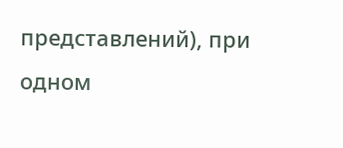представлений), при одном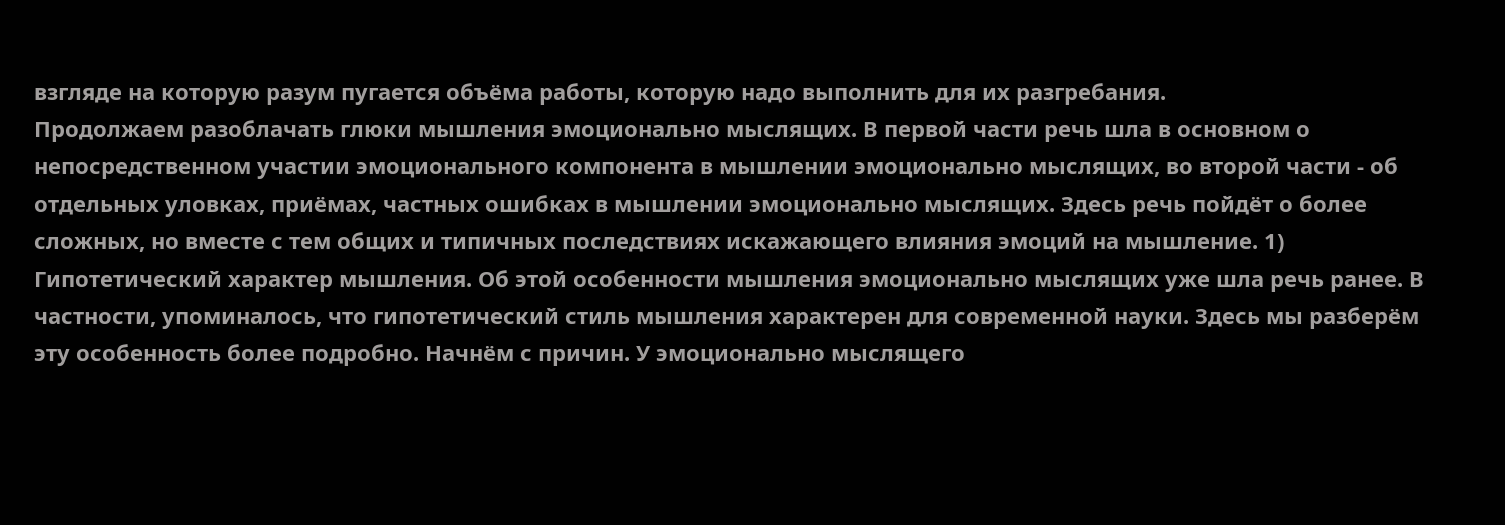взгляде на которую разум пугается объёма работы, которую надо выполнить для их разгребания.
Продолжаем разоблачать глюки мышления эмоционально мыслящих. В первой части речь шла в основном о непосредственном участии эмоционального компонента в мышлении эмоционально мыслящих, во второй части - об отдельных уловках, приёмах, частных ошибках в мышлении эмоционально мыслящих. Здесь речь пойдёт о более сложных, но вместе с тем общих и типичных последствиях искажающего влияния эмоций на мышление. 1) Гипотетический характер мышления. Об этой особенности мышления эмоционально мыслящих уже шла речь ранее. В частности, упоминалось, что гипотетический стиль мышления характерен для современной науки. Здесь мы разберём эту особенность более подробно. Начнём с причин. У эмоционально мыслящего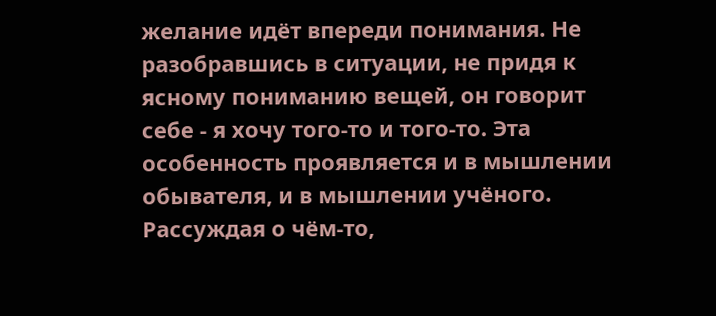желание идёт впереди понимания. Не разобравшись в ситуации, не придя к ясному пониманию вещей, он говорит себе - я хочу того-то и того-то. Эта особенность проявляется и в мышлении обывателя, и в мышлении учёного. Рассуждая о чём-то,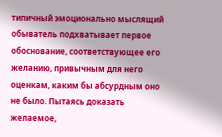типичный эмоционально мыслящий обыватель подхватывает первое обоснование, соответствующее его желанию, привычным для него оценкам, каким бы абсурдным оно не было. Пытаясь доказать желаемое,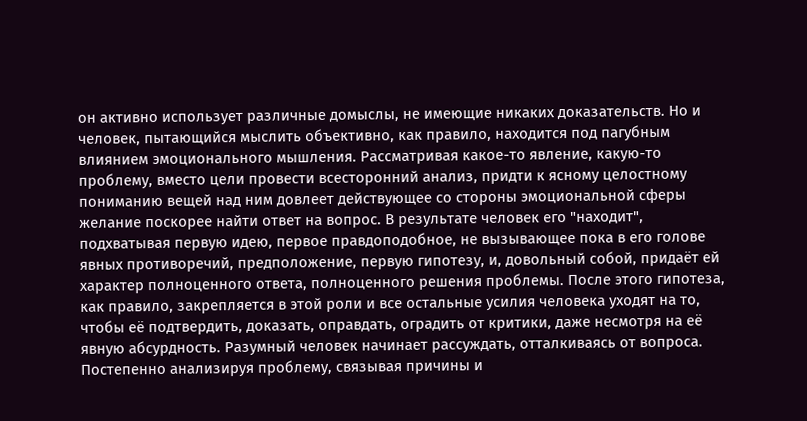он активно использует различные домыслы, не имеющие никаких доказательств. Но и человек, пытающийся мыслить объективно, как правило, находится под пагубным влиянием эмоционального мышления. Рассматривая какое-то явление, какую-то проблему, вместо цели провести всесторонний анализ, придти к ясному целостному пониманию вещей над ним довлеет действующее со стороны эмоциональной сферы желание поскорее найти ответ на вопрос. В результате человек его "находит", подхватывая первую идею, первое правдоподобное, не вызывающее пока в его голове явных противоречий, предположение, первую гипотезу, и, довольный собой, придаёт ей характер полноценного ответа, полноценного решения проблемы. После этого гипотеза, как правило, закрепляется в этой роли и все остальные усилия человека уходят на то, чтобы её подтвердить, доказать, оправдать, оградить от критики, даже несмотря на её явную абсурдность. Разумный человек начинает рассуждать, отталкиваясь от вопроса. Постепенно анализируя проблему, связывая причины и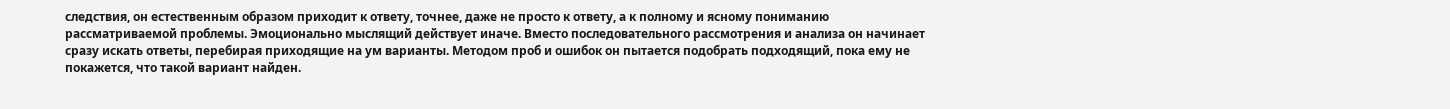следствия, он естественным образом приходит к ответу, точнее, даже не просто к ответу, а к полному и ясному пониманию рассматриваемой проблемы. Эмоционально мыслящий действует иначе. Вместо последовательного рассмотрения и анализа он начинает сразу искать ответы, перебирая приходящие на ум варианты. Методом проб и ошибок он пытается подобрать подходящий, пока ему не покажется, что такой вариант найден.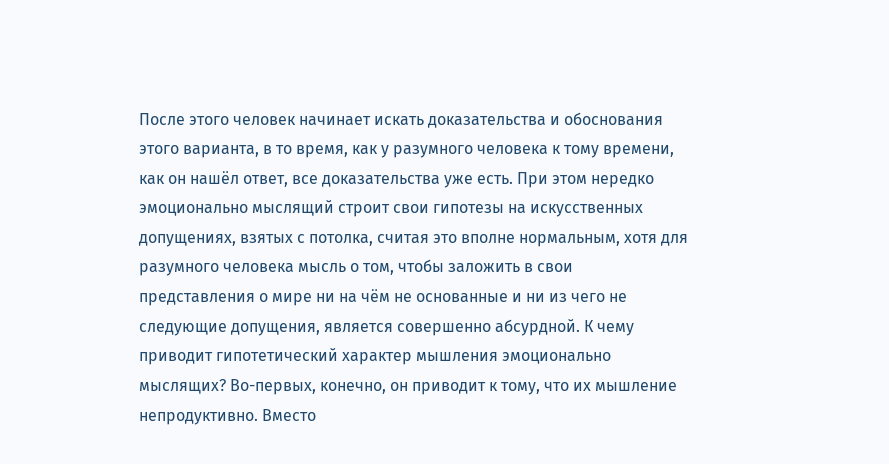После этого человек начинает искать доказательства и обоснования этого варианта, в то время, как у разумного человека к тому времени, как он нашёл ответ, все доказательства уже есть. При этом нередко эмоционально мыслящий строит свои гипотезы на искусственных допущениях, взятых с потолка, считая это вполне нормальным, хотя для разумного человека мысль о том, чтобы заложить в свои представления о мире ни на чём не основанные и ни из чего не следующие допущения, является совершенно абсурдной. К чему приводит гипотетический характер мышления эмоционально мыслящих? Во-первых, конечно, он приводит к тому, что их мышление непродуктивно. Вместо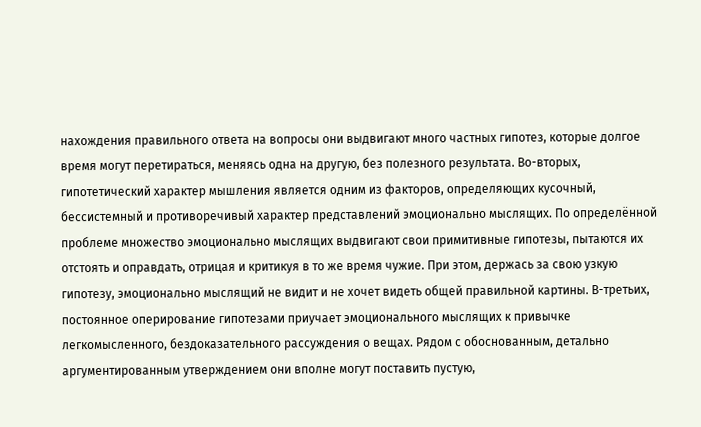нахождения правильного ответа на вопросы они выдвигают много частных гипотез, которые долгое время могут перетираться, меняясь одна на другую, без полезного результата. Во-вторых, гипотетический характер мышления является одним из факторов, определяющих кусочный, бессистемный и противоречивый характер представлений эмоционально мыслящих. По определённой проблеме множество эмоционально мыслящих выдвигают свои примитивные гипотезы, пытаются их отстоять и оправдать, отрицая и критикуя в то же время чужие. При этом, держась за свою узкую гипотезу, эмоционально мыслящий не видит и не хочет видеть общей правильной картины. В-третьих, постоянное оперирование гипотезами приучает эмоционального мыслящих к привычке легкомысленного, бездоказательного рассуждения о вещах. Рядом с обоснованным, детально аргументированным утверждением они вполне могут поставить пустую,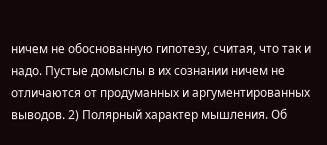ничем не обоснованную гипотезу, считая, что так и надо. Пустые домыслы в их сознании ничем не отличаются от продуманных и аргументированных выводов. 2) Полярный характер мышления. Об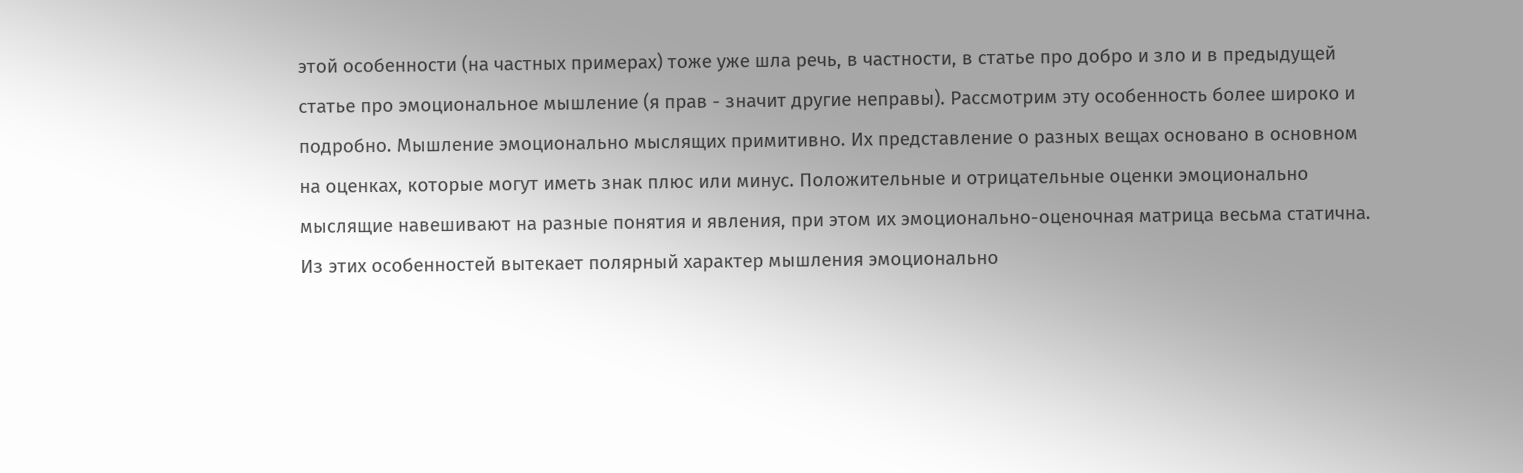этой особенности (на частных примерах) тоже уже шла речь, в частности, в статье про добро и зло и в предыдущей статье про эмоциональное мышление (я прав - значит другие неправы). Рассмотрим эту особенность более широко и подробно. Мышление эмоционально мыслящих примитивно. Их представление о разных вещах основано в основном на оценках, которые могут иметь знак плюс или минус. Положительные и отрицательные оценки эмоционально мыслящие навешивают на разные понятия и явления, при этом их эмоционально-оценочная матрица весьма статична. Из этих особенностей вытекает полярный характер мышления эмоционально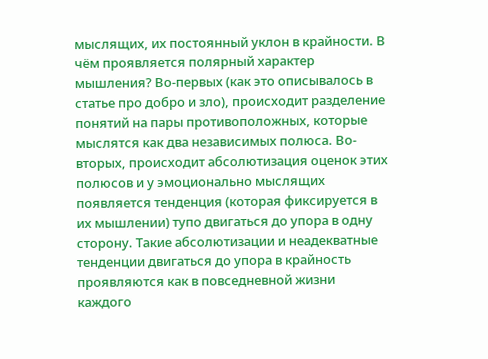мыслящих, их постоянный уклон в крайности. В чём проявляется полярный характер мышления? Во-первых (как это описывалось в статье про добро и зло), происходит разделение понятий на пары противоположных, которые мыслятся как два независимых полюса. Во-вторых, происходит абсолютизация оценок этих полюсов и у эмоционально мыслящих появляется тенденция (которая фиксируется в их мышлении) тупо двигаться до упора в одну сторону. Такие абсолютизации и неадекватные тенденции двигаться до упора в крайность проявляются как в повседневной жизни каждого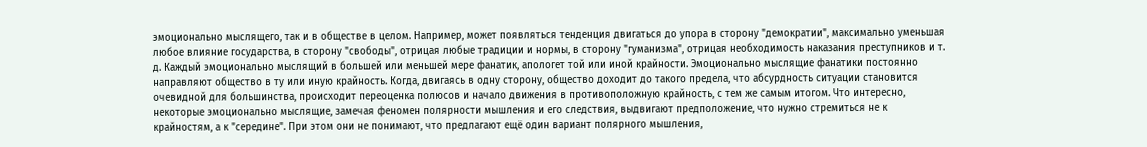эмоционально мыслящего, так и в обществе в целом. Например, может появляться тенденция двигаться до упора в сторону "демократии", максимально уменьшая любое влияние государства, в сторону "свободы", отрицая любые традиции и нормы, в сторону "гуманизма", отрицая необходимость наказания преступников и т. д. Каждый эмоционально мыслящий в большей или меньшей мере фанатик, апологет той или иной крайности. Эмоционально мыслящие фанатики постоянно направляют общество в ту или иную крайность. Когда, двигаясь в одну сторону, общество доходит до такого предела, что абсурдность ситуации становится очевидной для большинства, происходит переоценка полюсов и начало движения в противоположную крайность, с тем же самым итогом. Что интересно, некоторые эмоционально мыслящие, замечая феномен полярности мышления и его следствия, выдвигают предположение, что нужно стремиться не к крайностям, а к "середине". При этом они не понимают, что предлагают ещё один вариант полярного мышления,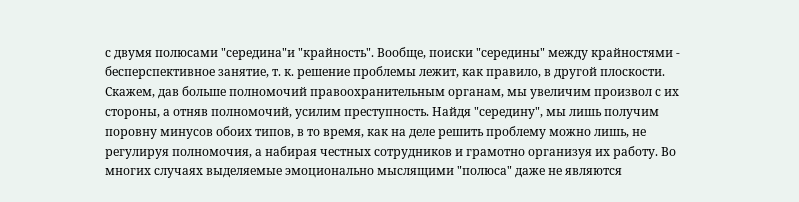с двумя полюсами "середина"и "крайность". Вообще, поиски "середины" между крайностями - бесперспективное занятие, т. к. решение проблемы лежит, как правило, в другой плоскости. Скажем, дав больше полномочий правоохранительным органам, мы увеличим произвол с их стороны, а отняв полномочий, усилим преступность. Найдя "середину", мы лишь получим поровну минусов обоих типов, в то время, как на деле решить проблему можно лишь, не регулируя полномочия, а набирая честных сотрудников и грамотно организуя их работу. Во многих случаях выделяемые эмоционально мыслящими "полюса" даже не являются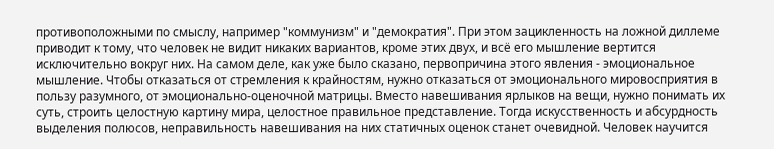противоположными по смыслу, например "коммунизм" и "демократия". При этом зацикленность на ложной диллеме приводит к тому, что человек не видит никаких вариантов, кроме этих двух, и всё его мышление вертится исключительно вокруг них. На самом деле, как уже было сказано, первопричина этого явления - эмоциональное мышление. Чтобы отказаться от стремления к крайностям, нужно отказаться от эмоционального мировосприятия в пользу разумного, от эмоционально-оценочной матрицы. Вместо навешивания ярлыков на вещи, нужно понимать их суть, строить целостную картину мира, целостное правильное представление. Тогда искусственность и абсурдность выделения полюсов, неправильность навешивания на них статичных оценок станет очевидной. Человек научится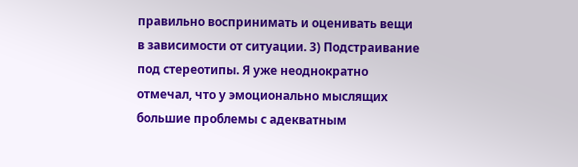правильно воспринимать и оценивать вещи в зависимости от ситуации. 3) Подстраивание под стереотипы. Я уже неоднократно отмечал, что у эмоционально мыслящих большие проблемы с адекватным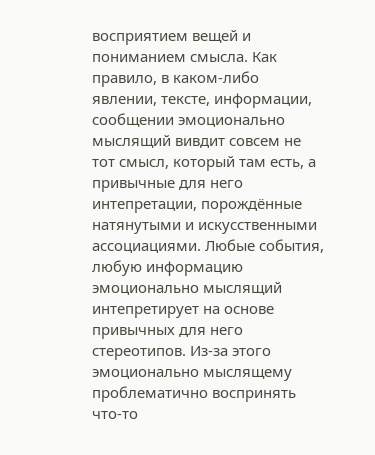восприятием вещей и пониманием смысла. Как правило, в каком-либо явлении, тексте, информации, сообщении эмоционально мыслящий вивдит совсем не тот смысл, который там есть, а привычные для него интепретации, порождённые натянутыми и искусственными ассоциациями. Любые события, любую информацию эмоционально мыслящий интепретирует на основе привычных для него стереотипов. Из-за этого эмоционально мыслящему проблематично воспринять что-то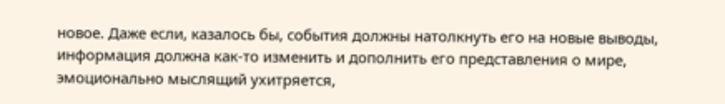новое. Даже если, казалось бы, события должны натолкнуть его на новые выводы, информация должна как-то изменить и дополнить его представления о мире, эмоционально мыслящий ухитряется,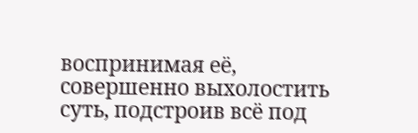воспринимая её, совершенно выхолостить суть, подстроив всё под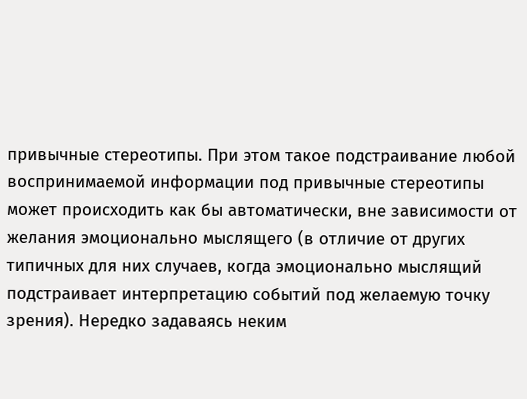привычные стереотипы. При этом такое подстраивание любой воспринимаемой информации под привычные стереотипы может происходить как бы автоматически, вне зависимости от желания эмоционально мыслящего (в отличие от других типичных для них случаев, когда эмоционально мыслящий подстраивает интерпретацию событий под желаемую точку зрения). Нередко задаваясь неким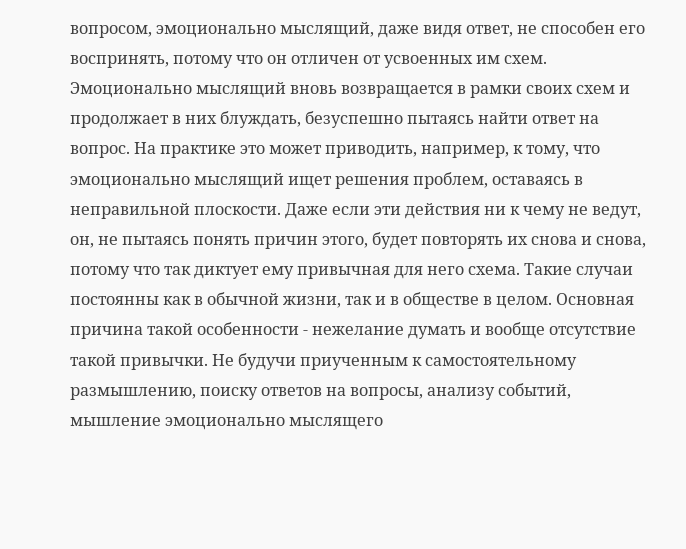вопросом, эмоционально мыслящий, даже видя ответ, не способен его воспринять, потому что он отличен от усвоенных им схем. Эмоционально мыслящий вновь возвращается в рамки своих схем и продолжает в них блуждать, безуспешно пытаясь найти ответ на вопрос. На практике это может приводить, например, к тому, что эмоционально мыслящий ищет решения проблем, оставаясь в неправильной плоскости. Даже если эти действия ни к чему не ведут, он, не пытаясь понять причин этого, будет повторять их снова и снова, потому что так диктует ему привычная для него схема. Такие случаи постоянны как в обычной жизни, так и в обществе в целом. Основная причина такой особенности - нежелание думать и вообще отсутствие такой привычки. Не будучи приученным к самостоятельному размышлению, поиску ответов на вопросы, анализу событий, мышление эмоционально мыслящего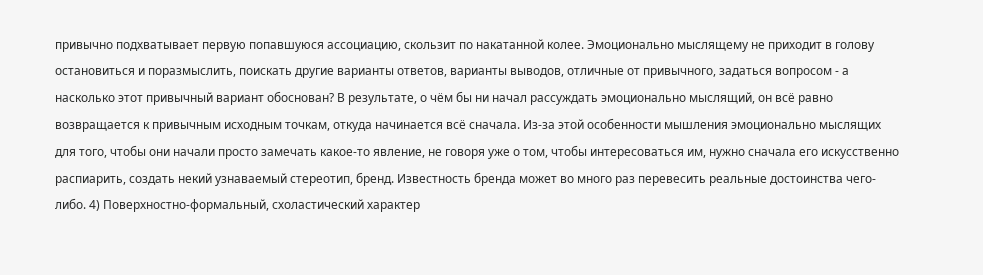привычно подхватывает первую попавшуюся ассоциацию, скользит по накатанной колее. Эмоционально мыслящему не приходит в голову остановиться и поразмыслить, поискать другие варианты ответов, варианты выводов, отличные от привычного, задаться вопросом - а насколько этот привычный вариант обоснован? В результате, о чём бы ни начал рассуждать эмоционально мыслящий, он всё равно возвращается к привычным исходным точкам, откуда начинается всё сначала. Из-за этой особенности мышления эмоционально мыслящих для того, чтобы они начали просто замечать какое-то явление, не говоря уже о том, чтобы интересоваться им, нужно сначала его искусственно распиарить, создать некий узнаваемый стереотип, бренд. Известность бренда может во много раз перевесить реальные достоинства чего-либо. 4) Поверхностно-формальный, схоластический характер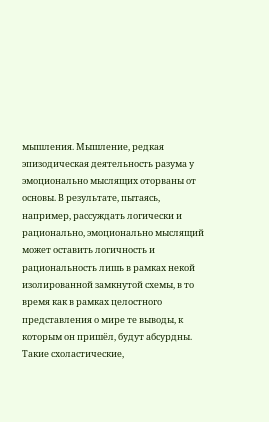мышления. Мышление, редкая эпизодическая деятельность разума у эмоционально мыслящих оторваны от основы. В результате, пытаясь, например, рассуждать логически и рационально, эмоционально мыслящий может оставить логичность и рациональность лишь в рамках некой изолированной замкнутой схемы, в то время как в рамках целостного представления о мире те выводы, к которым он пришёл, будут абсурдны. Такие схоластические,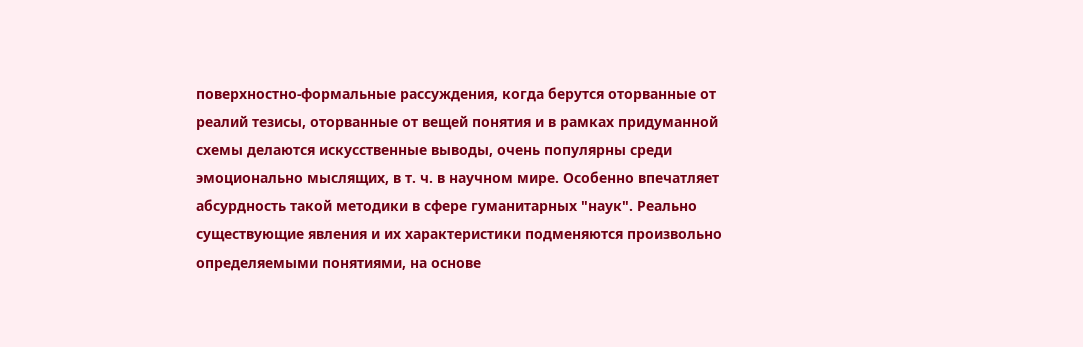поверхностно-формальные рассуждения, когда берутся оторванные от реалий тезисы, оторванные от вещей понятия и в рамках придуманной схемы делаются искусственные выводы, очень популярны среди эмоционально мыслящих, в т. ч. в научном мире. Особенно впечатляет абсурдность такой методики в сфере гуманитарных "наук". Реально существующие явления и их характеристики подменяются произвольно определяемыми понятиями, на основе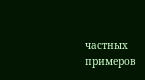частных примеров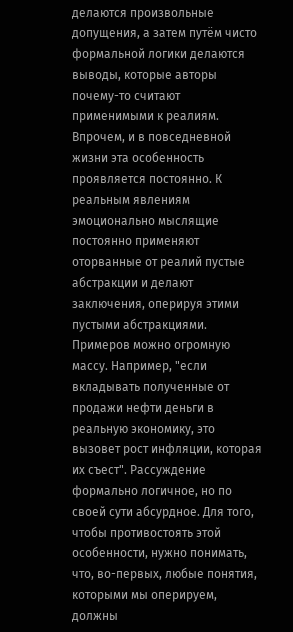делаются произвольные допущения, а затем путём чисто формальной логики делаются выводы, которые авторы почему-то считают применимыми к реалиям. Впрочем, и в повседневной жизни эта особенность проявляется постоянно. К реальным явлениям эмоционально мыслящие постоянно применяют оторванные от реалий пустые абстракции и делают заключения, оперируя этими пустыми абстракциями. Примеров можно огромную массу. Например, "если вкладывать полученные от продажи нефти деньги в реальную экономику, это вызовет рост инфляции, которая их съест". Рассуждение формально логичное, но по своей сути абсурдное. Для того, чтобы противостоять этой особенности, нужно понимать, что, во-первых, любые понятия, которыми мы оперируем, должны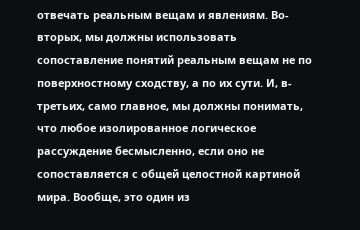отвечать реальным вещам и явлениям. Во-вторых, мы должны использовать сопоставление понятий реальным вещам не по поверхностному сходству, а по их сути. И, в-третьих, само главное, мы должны понимать, что любое изолированное логическое рассуждение бесмысленно, если оно не сопоставляется с общей целостной картиной мира. Вообще, это один из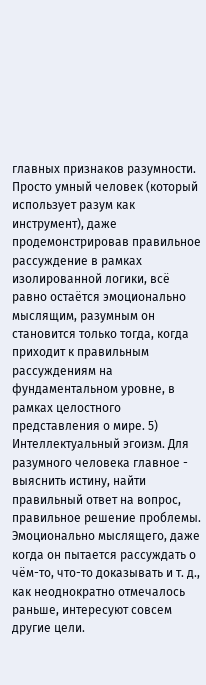главных признаков разумности. Просто умный человек (который использует разум как инструмент), даже продемонстрировав правильное рассуждение в рамках изолированной логики, всё равно остаётся эмоционально мыслящим, разумным он становится только тогда, когда приходит к правильным рассуждениям на фундаментальном уровне, в рамках целостного представления о мире. 5) Интеллектуальный эгоизм. Для разумного человека главное - выяснить истину, найти правильный ответ на вопрос, правильное решение проблемы. Эмоционально мыслящего, даже когда он пытается рассуждать о чём-то, что-то доказывать и т. д., как неоднократно отмечалось раньше, интересуют совсем другие цели.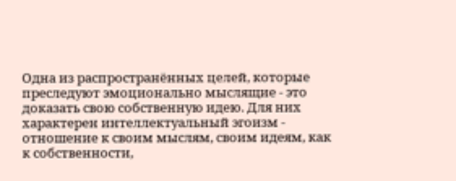Одна из распространённых целей, которые преследуют эмоционально мыслящие - это доказать свою собственную идею. Для них характерен интеллектуальный эгоизм - отношение к своим мыслям, своим идеям, как к собственности,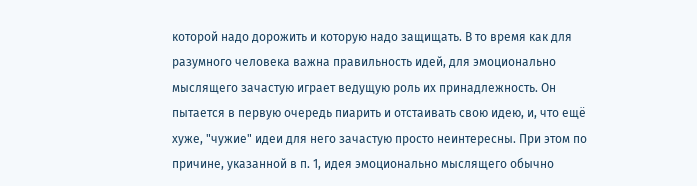которой надо дорожить и которую надо защищать. В то время как для разумного человека важна правильность идей, для эмоционально мыслящего зачастую играет ведущую роль их принадлежность. Он пытается в первую очередь пиарить и отстаивать свою идею, и, что ещё хуже, "чужие" идеи для него зачастую просто неинтересны. При этом по причине, указанной в п. 1, идея эмоционально мыслящего обычно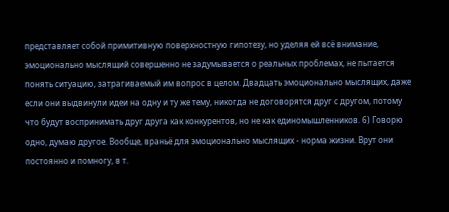представляет собой примитивную поверхностную гипотезу, но уделяя ей всё внимание, эмоционально мыслящий совершенно не задумывается о реальных проблемах, не пытается понять ситуацию, затрагиваемый им вопрос в целом. Двадцать эмоционально мыслящих, даже если они выдвинули идеи на одну и ту же тему, никогда не договорятся друг с другом, потому что будут воспринимать друг друга как конкурентов, но не как единомышленников. 6) Говорю одно, думаю другое. Вообще, враньё для эмоционально мыслящих - норма жизни. Врут они постоянно и помногу, в т.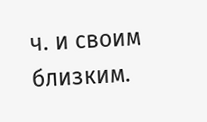ч. и своим близким.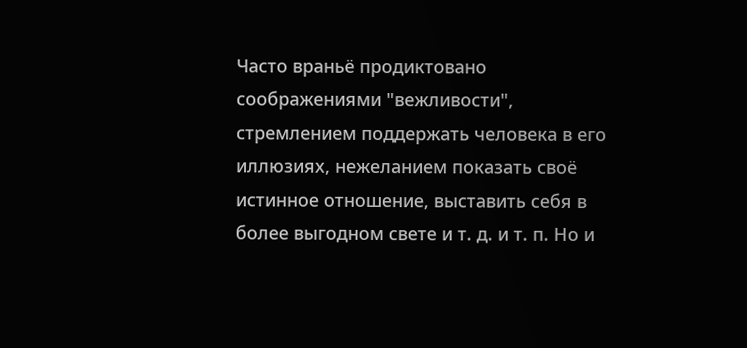Часто враньё продиктовано соображениями "вежливости", стремлением поддержать человека в его иллюзиях, нежеланием показать своё истинное отношение, выставить себя в более выгодном свете и т. д. и т. п. Но и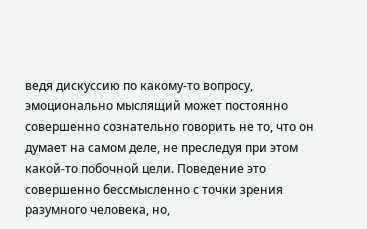ведя дискуссию по какому-то вопросу, эмоционально мыслящий может постоянно совершенно сознательно говорить не то, что он думает на самом деле, не преследуя при этом какой-то побочной цели. Поведение это совершенно бессмысленно с точки зрения разумного человека, но,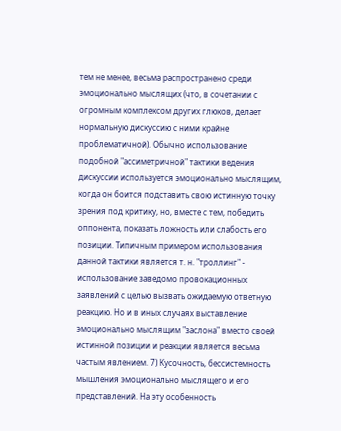тем не менее, весьма распространено среди эмоционально мыслящих (что, в сочетании с огромным комплексом других глюков, делает нормальную дискуссию с ними крайне проблематичной). Обычно использование подобной "ассиметричной" тактики ведения дискуссии используется эмоционально мыслящим, когда он боится подставить свою истинную точку зрения под критику, но, вместе с тем, победить оппонента, показать ложность или слабость его позиции. Типичным примером использования данной тактики является т. н. "троллинг" - использование заведомо провокационных заявлений с целью вызвать ожидаемую ответную реакцию. Но и в иных случаях выставление эмоционально мыслящим "заслона" вместо своей истинной позиции и реакции является весьма частым явлением. 7) Кусочность, бессистемность мышления эмоционально мыслящего и его представлений. На эту особенность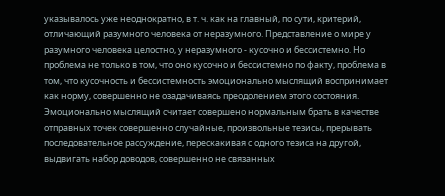указывалось уже неоднократно, в т. ч. как на главный, по сути, критерий, отличающий разумного человека от неразумного. Представление о мире у разумного человека целостно, у неразумного - кусочно и бессистемно. Но проблема не только в том, что оно кусочно и бессистемно по факту, проблема в том, что кусочность и бессистемность эмоционально мыслящий воспринимает как норму, совершенно не озадачиваясь преодолением этого состояния. Эмоционально мыслящий считает совершено нормальным брать в качестве отправных точек совершенно случайные, произвольные тезисы, прерывать последовательное рассуждение, перескакивая с одного тезиса на другой, выдвигать набор доводов, совершенно не связанных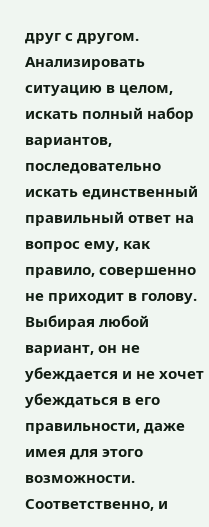друг с другом. Анализировать ситуацию в целом, искать полный набор вариантов, последовательно искать единственный правильный ответ на вопрос ему, как правило, совершенно не приходит в голову. Выбирая любой вариант, он не убеждается и не хочет убеждаться в его правильности, даже имея для этого возможности. Соответственно, и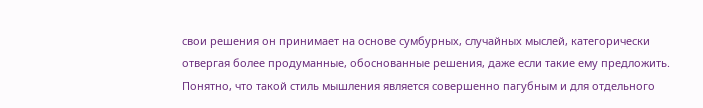свои решения он принимает на основе сумбурных, случайных мыслей, категорически отвергая более продуманные, обоснованные решения, даже если такие ему предложить. Понятно, что такой стиль мышления является совершенно пагубным и для отдельного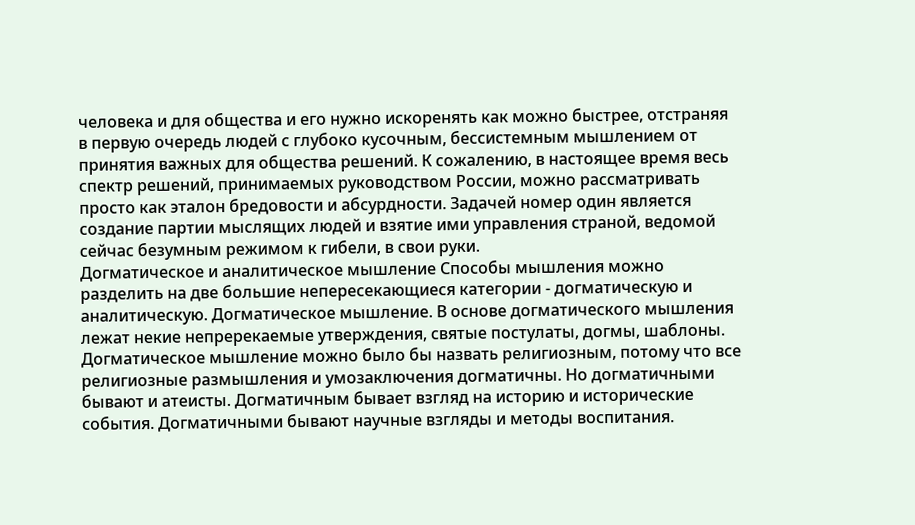человека и для общества и его нужно искоренять как можно быстрее, отстраняя в первую очередь людей с глубоко кусочным, бессистемным мышлением от принятия важных для общества решений. К сожалению, в настоящее время весь спектр решений, принимаемых руководством России, можно рассматривать просто как эталон бредовости и абсурдности. Задачей номер один является создание партии мыслящих людей и взятие ими управления страной, ведомой сейчас безумным режимом к гибели, в свои руки.
Догматическое и аналитическое мышление Способы мышления можно разделить на две большие непересекающиеся категории - догматическую и аналитическую. Догматическое мышление. В основе догматического мышления лежат некие непререкаемые утверждения, святые постулаты, догмы, шаблоны. Догматическое мышление можно было бы назвать религиозным, потому что все религиозные размышления и умозаключения догматичны. Но догматичными бывают и атеисты. Догматичным бывает взгляд на историю и исторические события. Догматичными бывают научные взгляды и методы воспитания.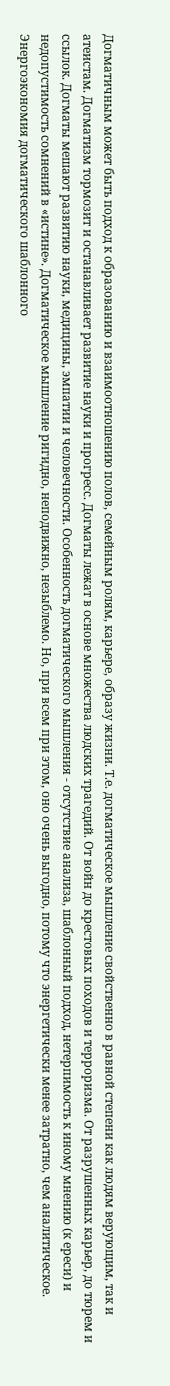Догматичным может быть подход к образованию и взаимоотношению полов, семейным ролям, карьере, образу жизни. Т.е. догматическое мышление свойственно в равной степени как людям верующим, так и атеистам. Догматизм тормозит и останавливает развитие науки и прогресс. Догматы лежат в основе множества людских трагедий. От войн до крестовых походов и терроризма. От разрушенных карьер, до тюрем и ссылок. Догматы мешают развитию науки, медицины, эмпатии и человечности. Особенность догматического мышления - отсутствие анализа, шаблонный подход, нетерпимость к иному мнению (к ереси) и недопустимость сомнений в «истине». Догматическое мышление ригидно, неподвижно, незыблемо. Но, при всем при этом, оно очень выгодно, потому что энергетически менее затратно, чем аналитическое. Энергоэкономия догматического шаблонного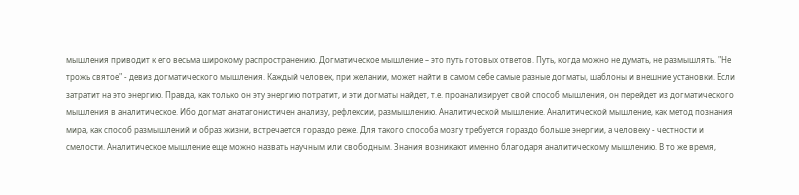мышления приводит к его весьма широкому распространению. Догматическое мышление – это путь готовых ответов. Путь, когда можно не думать, не размышлять. "Не трожь святое" - девиз догматического мышления. Каждый человек, при желании, может найти в самом себе самые разные догматы, шаблоны и внешние установки. Если затратит на это энергию. Правда, как только он эту энергию потратит, и эти догматы найдет, т.е. проанализирует свой способ мышления, он перейдет из догматического мышления в аналитическое. Ибо догмат анатагонистичен анализу, рефлексии, размышлению. Аналитической мышление. Аналитической мышление, как метод познания мира, как способ размышлений и образ жизни, встречается гораздо реже. Для такого способа мозгу требуется гораздо больше энергии, а человеку - честности и смелости. Аналитическое мышление еще можно назвать научным или свободным. Знания возникают именно благодаря аналитическому мышлению. В то же время,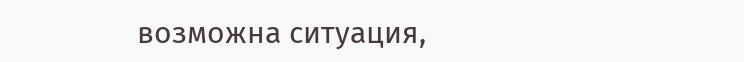возможна ситуация,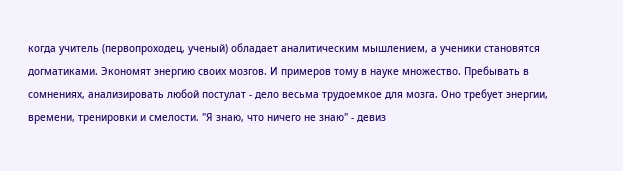когда учитель (первопроходец, ученый) обладает аналитическим мышлением, а ученики становятся догматиками. Экономят энергию своих мозгов. И примеров тому в науке множество. Пребывать в сомнениях, анализировать любой постулат - дело весьма трудоемкое для мозга. Оно требует энергии, времени, тренировки и смелости. "Я знаю, что ничего не знаю" - девиз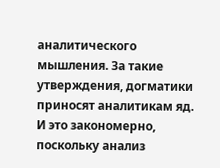аналитического мышления. За такие утверждения, догматики приносят аналитикам яд. И это закономерно, поскольку анализ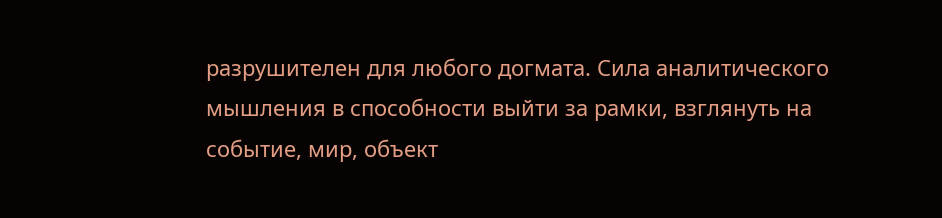разрушителен для любого догмата. Сила аналитического мышления в способности выйти за рамки, взглянуть на событие, мир, объект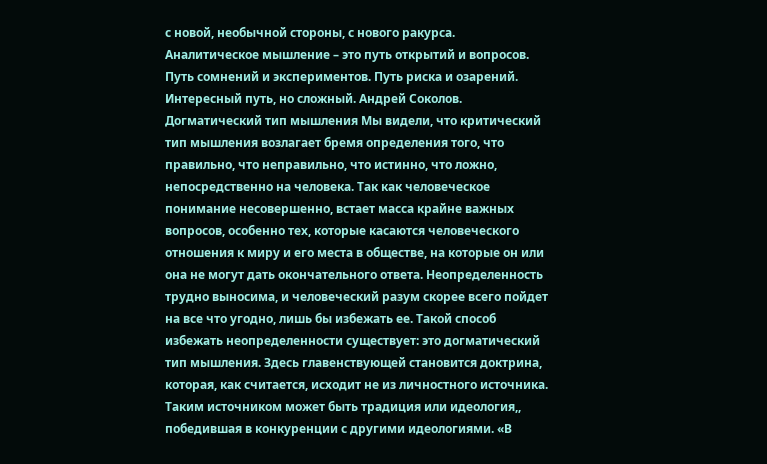с новой, необычной стороны, с нового ракурса. Аналитическое мышление – это путь открытий и вопросов. Путь сомнений и экспериментов. Путь риска и озарений. Интересный путь, но сложный. Андрей Соколов. Догматический тип мышления Мы видели, что критический тип мышления возлагает бремя определения того, что правильно, что неправильно, что истинно, что ложно, непосредственно на человека. Так как человеческое понимание несовершенно, встает масса крайне важных вопросов, особенно тех, которые касаются человеческого отношения к миру и его места в обществе, на которые он или она не могут дать окончательного ответа. Неопределенность трудно выносима, и человеческий разум скорее всего пойдет на все что угодно, лишь бы избежать ее. Такой способ избежать неопределенности существует: это догматический тип мышления. Здесь главенствующей становится доктрина, которая, как считается, исходит не из личностного источника. Таким источником может быть традиция или идеология,, победившая в конкуренции с другими идеологиями. «В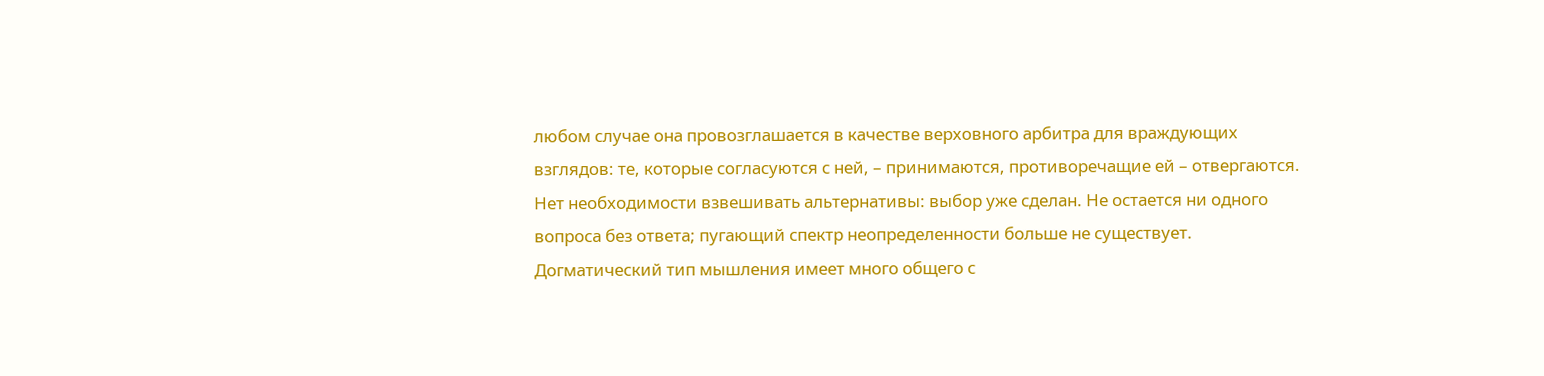любом случае она провозглашается в качестве верховного арбитра для враждующих взглядов: те, которые согласуются с ней, – принимаются, противоречащие ей – отвергаются. Нет необходимости взвешивать альтернативы: выбор уже сделан. Не остается ни одного вопроса без ответа; пугающий спектр неопределенности больше не существует. Догматический тип мышления имеет много общего с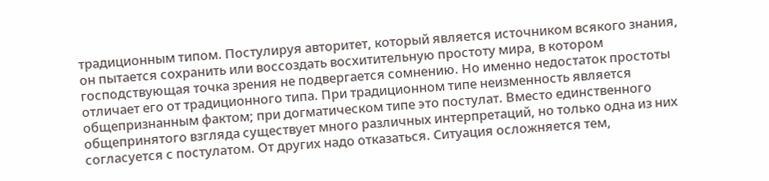традиционным типом. Постулируя авторитет, который является источником всякого знания, он пытается сохранить или воссоздать восхитительную простоту мира, в котором господствующая точка зрения не подвергается сомнению. Но именно недостаток простоты отличает его от традиционного типа. При традиционном типе неизменность является общепризнанным фактом; при догматическом типе это постулат. Вместо единственного общепринятого взгляда существует много различных интерпретаций, но только одна из них согласуется с постулатом. От других надо отказаться. Ситуация осложняется тем,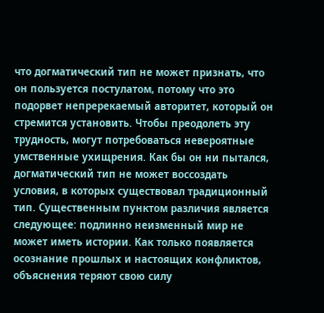что догматический тип не может признать, что он пользуется постулатом, потому что это подорвет непререкаемый авторитет, который он стремится установить. Чтобы преодолеть эту трудность, могут потребоваться невероятные умственные ухищрения. Как бы он ни пытался, догматический тип не может воссоздать условия, в которых существовал традиционный тип. Существенным пунктом различия является следующее: подлинно неизменный мир не может иметь истории. Как только появляется осознание прошлых и настоящих конфликтов, объяснения теряют свою силу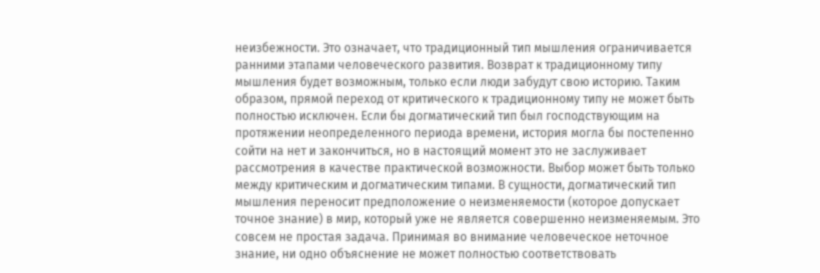неизбежности. Это означает, что традиционный тип мышления ограничивается ранними этапами человеческого развития. Возврат к традиционному типу мышления будет возможным, только если люди забудут свою историю. Таким образом, прямой переход от критического к традиционному типу не может быть полностью исключен. Если бы догматический тип был господствующим на протяжении неопределенного периода времени, история могла бы постепенно сойти на нет и закончиться, но в настоящий момент это не заслуживает рассмотрения в качестве практической возможности. Выбор может быть только между критическим и догматическим типами. В сущности, догматический тип мышления переносит предположение о неизменяемости (которое допускает точное знание) в мир, который уже не является совершенно неизменяемым. Это совсем не простая задача. Принимая во внимание человеческое неточное знание, ни одно объяснение не может полностью соответствовать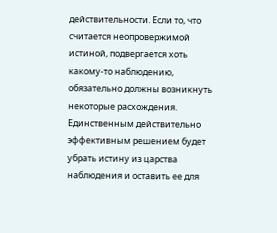действительности. Если то, что считается неопровержимой истиной, подвергается хоть какому-то наблюдению, обязательно должны возникнуть некоторые расхождения. Единственным действительно эффективным решением будет убрать истину из царства наблюдения и оставить ее для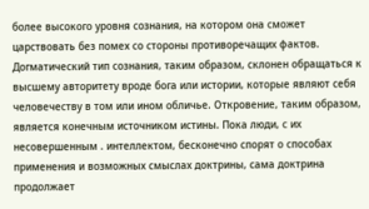более высокого уровня сознания, на котором она сможет царствовать без помех со стороны противоречащих фактов. Догматический тип сознания, таким образом, склонен обращаться к высшему авторитету вроде бога или истории, которые являют себя человечеству в том или ином обличье. Откровение, таким образом, является конечным источником истины. Пока люди, с их несовершенным . интеллектом, бесконечно спорят о способах применения и возможных смыслах доктрины, сама доктрина продолжает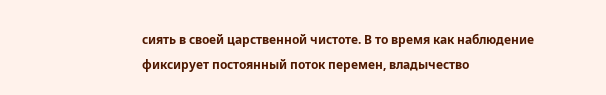сиять в своей царственной чистоте. В то время как наблюдение фиксирует постоянный поток перемен, владычество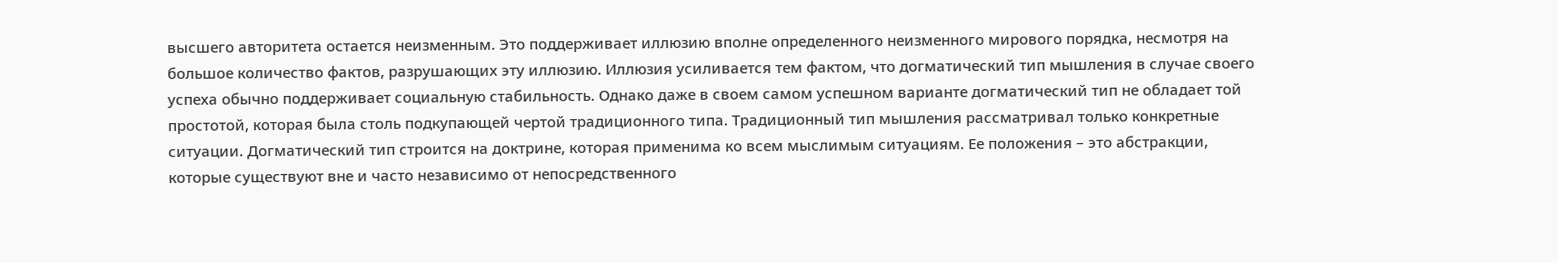высшего авторитета остается неизменным. Это поддерживает иллюзию вполне определенного неизменного мирового порядка, несмотря на большое количество фактов, разрушающих эту иллюзию. Иллюзия усиливается тем фактом, что догматический тип мышления в случае своего успеха обычно поддерживает социальную стабильность. Однако даже в своем самом успешном варианте догматический тип не обладает той простотой, которая была столь подкупающей чертой традиционного типа. Традиционный тип мышления рассматривал только конкретные ситуации. Догматический тип строится на доктрине, которая применима ко всем мыслимым ситуациям. Ее положения – это абстракции, которые существуют вне и часто независимо от непосредственного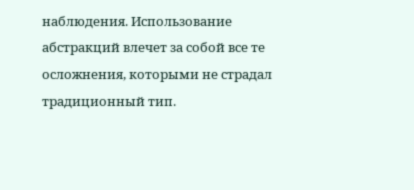наблюдения. Использование абстракций влечет за собой все те осложнения, которыми не страдал традиционный тип.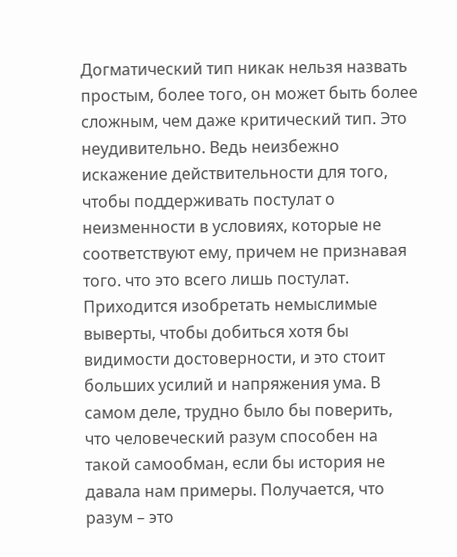Догматический тип никак нельзя назвать простым, более того, он может быть более сложным, чем даже критический тип. Это неудивительно. Ведь неизбежно искажение действительности для того, чтобы поддерживать постулат о неизменности в условиях, которые не соответствуют ему, причем не признавая того. что это всего лишь постулат. Приходится изобретать немыслимые выверты, чтобы добиться хотя бы видимости достоверности, и это стоит больших усилий и напряжения ума. В самом деле, трудно было бы поверить, что человеческий разум способен на такой самообман, если бы история не давала нам примеры. Получается, что разум – это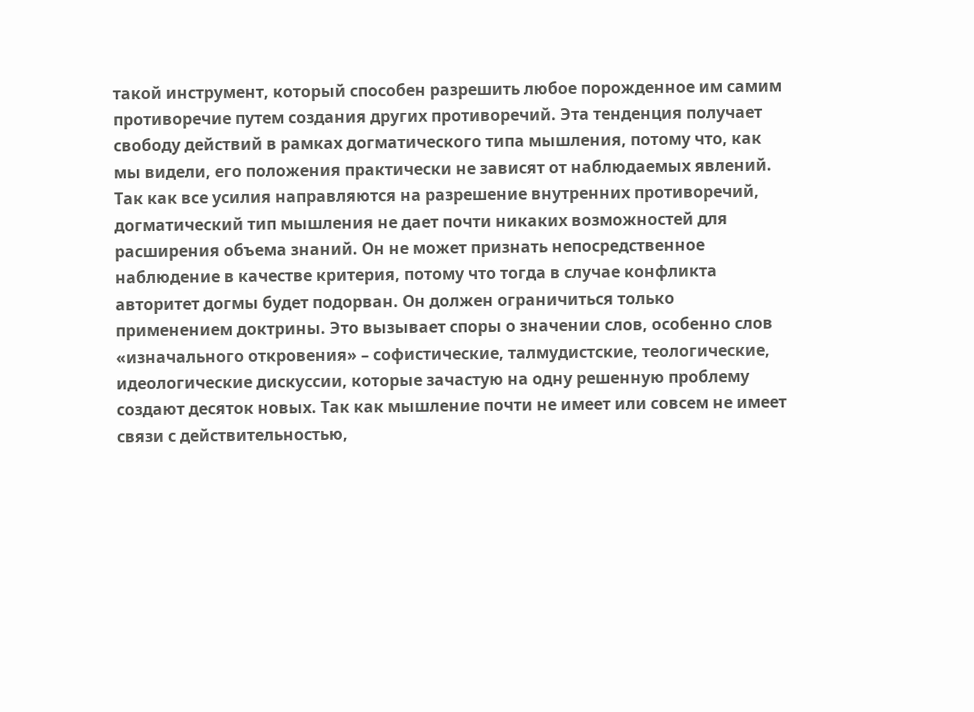такой инструмент, который способен разрешить любое порожденное им самим противоречие путем создания других противоречий. Эта тенденция получает свободу действий в рамках догматического типа мышления, потому что, как мы видели, его положения практически не зависят от наблюдаемых явлений. Так как все усилия направляются на разрешение внутренних противоречий, догматический тип мышления не дает почти никаких возможностей для расширения объема знаний. Он не может признать непосредственное наблюдение в качестве критерия, потому что тогда в случае конфликта авторитет догмы будет подорван. Он должен ограничиться только применением доктрины. Это вызывает споры о значении слов, особенно слов «изначального откровения» – софистические, талмудистские, теологические, идеологические дискуссии, которые зачастую на одну решенную проблему создают десяток новых. Так как мышление почти не имеет или совсем не имеет связи с действительностью,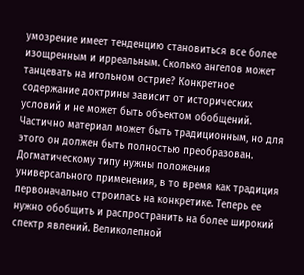умозрение имеет тенденцию становиться все более изощренным и ирреальным. Сколько ангелов может танцевать на игольном острие? Конкретное содержание доктрины зависит от исторических условий и не может быть объектом обобщений. Частично материал может быть традиционным, но для этого он должен быть полностью преобразован. Догматическому типу нужны положения универсального применения, в то время как традиция первоначально строилась на конкретике. Теперь ее нужно обобщить и распространить на более широкий спектр явлений. Великолепной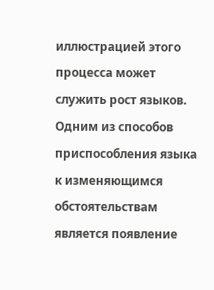иллюстрацией этого процесса может служить рост языков. Одним из способов приспособления языка к изменяющимся обстоятельствам является появление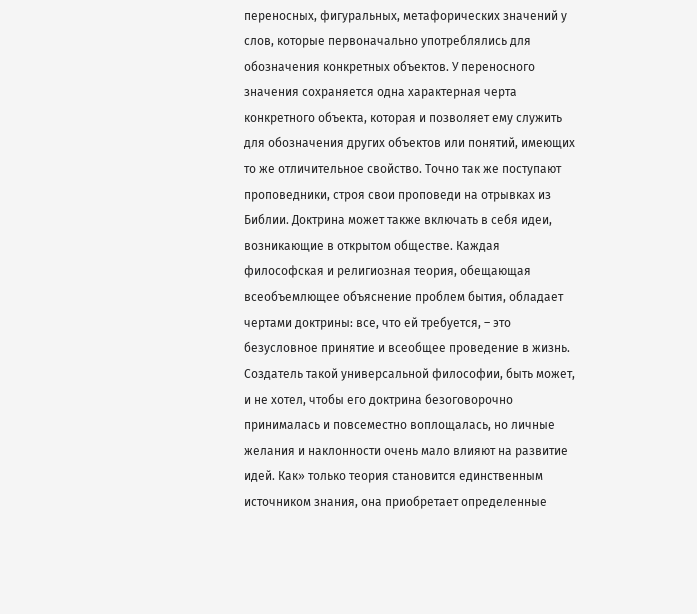переносных, фигуральных, метафорических значений у слов, которые первоначально употреблялись для обозначения конкретных объектов. У переносного значения сохраняется одна характерная черта конкретного объекта, которая и позволяет ему служить для обозначения других объектов или понятий, имеющих то же отличительное свойство. Точно так же поступают проповедники, строя свои проповеди на отрывках из Библии. Доктрина может также включать в себя идеи, возникающие в открытом обществе. Каждая философская и религиозная теория, обещающая всеобъемлющее объяснение проблем бытия, обладает чертами доктрины: все, что ей требуется, – это безусловное принятие и всеобщее проведение в жизнь. Создатель такой универсальной философии, быть может, и не хотел, чтобы его доктрина безоговорочно принималась и повсеместно воплощалась, но личные желания и наклонности очень мало влияют на развитие идей. Как» только теория становится единственным источником знания, она приобретает определенные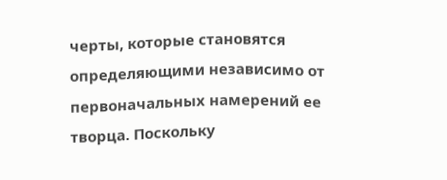черты, которые становятся определяющими независимо от первоначальных намерений ее творца. Поскольку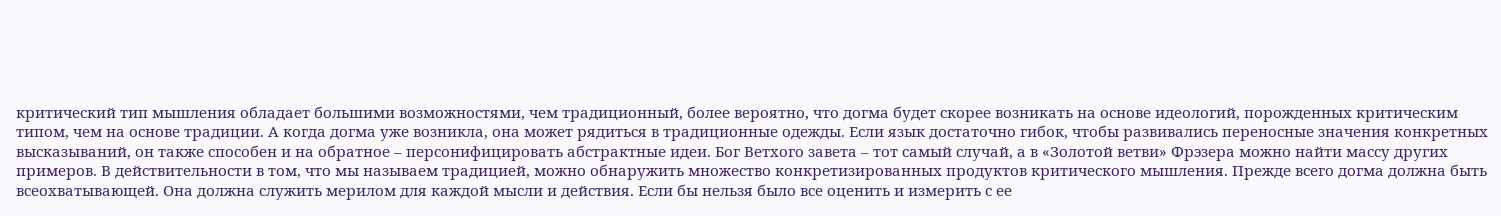критический тип мышления обладает большими возможностями, чем традиционный, более вероятно, что догма будет скорее возникать на основе идеологий, порожденных критическим типом, чем на основе традиции. А когда догма уже возникла, она может рядиться в традиционные одежды. Если язык достаточно гибок, чтобы развивались переносные значения конкретных высказываний, он также способен и на обратное – персонифицировать абстрактные идеи. Бог Ветхого завета – тот самый случай, а в «Золотой ветви» Фрэзера можно найти массу других примеров. В действительности в том, что мы называем традицией, можно обнаружить множество конкретизированных продуктов критического мышления. Прежде всего догма должна быть всеохватывающей. Она должна служить мерилом для каждой мысли и действия. Если бы нельзя было все оценить и измерить с ее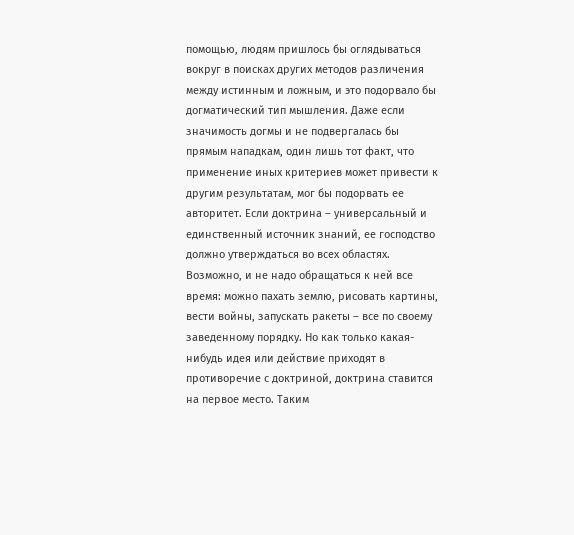помощью, людям пришлось бы оглядываться вокруг в поисках других методов различения между истинным и ложным, и это подорвало бы догматический тип мышления. Даже если значимость догмы и не подвергалась бы прямым нападкам, один лишь тот факт, что применение иных критериев может привести к другим результатам, мог бы подорвать ее авторитет. Если доктрина – универсальный и единственный источник знаний, ее господство должно утверждаться во всех областях. Возможно, и не надо обращаться к ней все время: можно пахать землю, рисовать картины, вести войны, запускать ракеты – все по своему заведенному порядку. Но как только какая-нибудь идея или действие приходят в противоречие с доктриной, доктрина ставится на первое место. Таким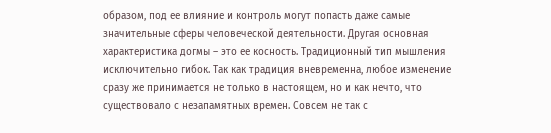образом, под ее влияние и контроль могут попасть даже самые значительные сферы человеческой деятельности. Другая основная характеристика догмы – это ее косность. Традиционный тип мышления исключительно гибок. Так как традиция вневременна, любое изменение сразу же принимается не только в настоящем, но и как нечто, что существовало с незапамятных времен. Совсем не так с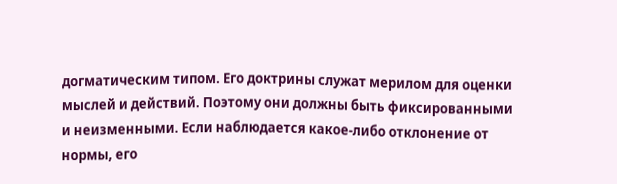догматическим типом. Его доктрины служат мерилом для оценки мыслей и действий. Поэтому они должны быть фиксированными и неизменными. Если наблюдается какое-либо отклонение от нормы, его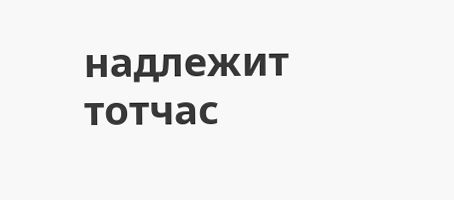надлежит тотчас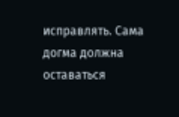исправлять. Сама догма должна оставаться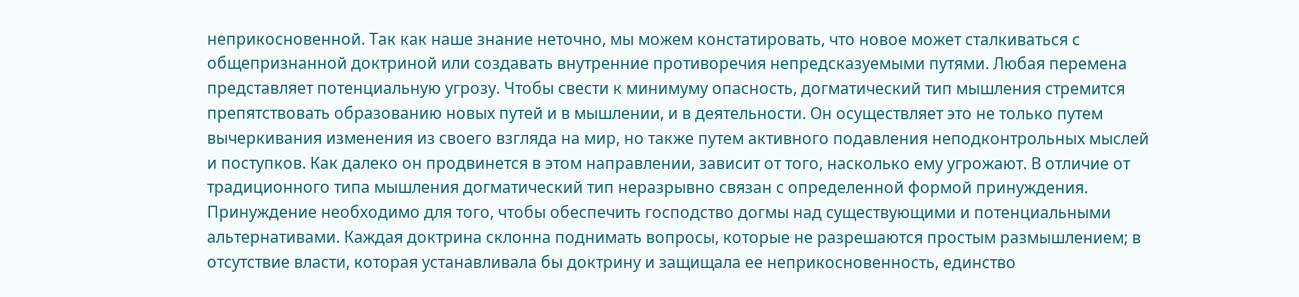неприкосновенной. Так как наше знание неточно, мы можем констатировать, что новое может сталкиваться с общепризнанной доктриной или создавать внутренние противоречия непредсказуемыми путями. Любая перемена представляет потенциальную угрозу. Чтобы свести к минимуму опасность, догматический тип мышления стремится препятствовать образованию новых путей и в мышлении, и в деятельности. Он осуществляет это не только путем вычеркивания изменения из своего взгляда на мир, но также путем активного подавления неподконтрольных мыслей и поступков. Как далеко он продвинется в этом направлении, зависит от того, насколько ему угрожают. В отличие от традиционного типа мышления догматический тип неразрывно связан с определенной формой принуждения. Принуждение необходимо для того, чтобы обеспечить господство догмы над существующими и потенциальными альтернативами. Каждая доктрина склонна поднимать вопросы, которые не разрешаются простым размышлением; в отсутствие власти, которая устанавливала бы доктрину и защищала ее неприкосновенность, единство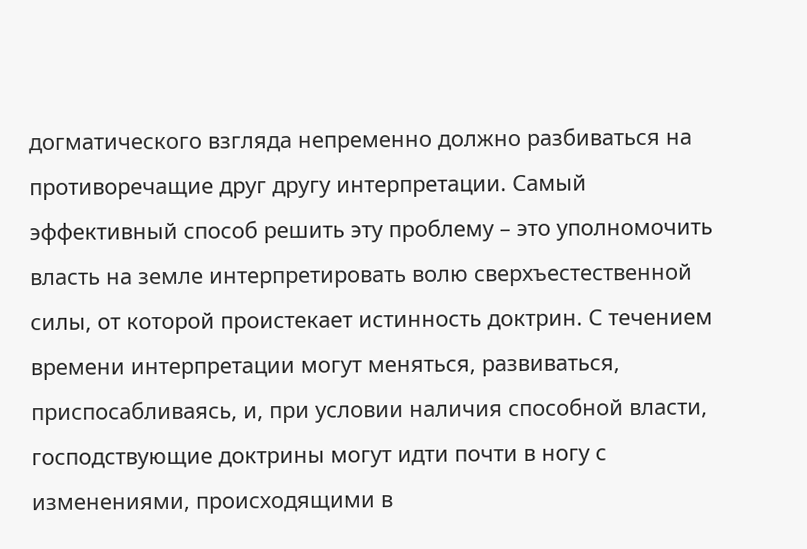догматического взгляда непременно должно разбиваться на противоречащие друг другу интерпретации. Самый эффективный способ решить эту проблему – это уполномочить власть на земле интерпретировать волю сверхъестественной силы, от которой проистекает истинность доктрин. С течением времени интерпретации могут меняться, развиваться, приспосабливаясь, и, при условии наличия способной власти, господствующие доктрины могут идти почти в ногу с изменениями, происходящими в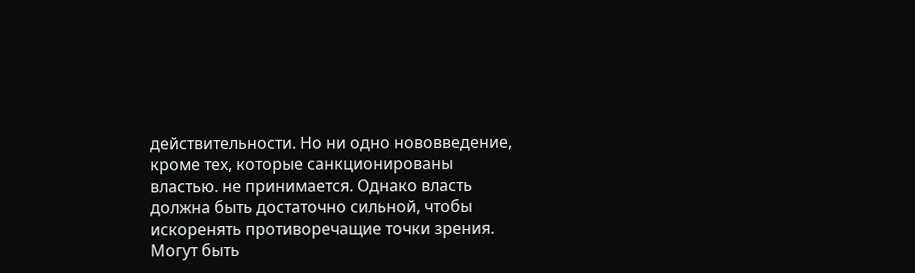действительности. Но ни одно нововведение, кроме тех, которые санкционированы властью. не принимается. Однако власть должна быть достаточно сильной, чтобы искоренять противоречащие точки зрения. Могут быть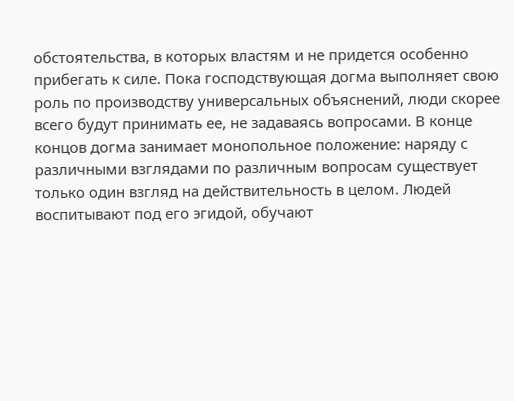обстоятельства, в которых властям и не придется особенно прибегать к силе. Пока господствующая догма выполняет свою роль по производству универсальных объяснений, люди скорее всего будут принимать ее, не задаваясь вопросами. В конце концов догма занимает монопольное положение: наряду с различными взглядами по различным вопросам существует только один взгляд на действительность в целом. Людей воспитывают под его эгидой, обучают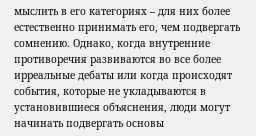мыслить в его категориях – для них более естественно принимать его, чем подвергать сомнению. Однако, когда внутренние противоречия развиваются во все более ирреальные дебаты или когда происходят события, которые не укладываются в установившиеся объяснения, люди могут начинать подвергать основы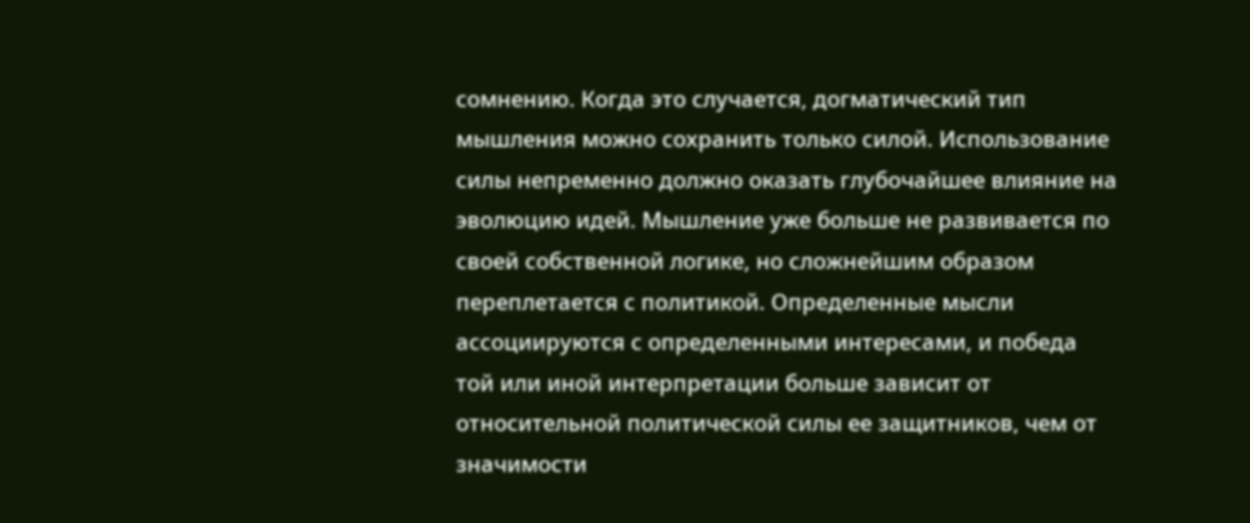сомнению. Когда это случается, догматический тип мышления можно сохранить только силой. Использование силы непременно должно оказать глубочайшее влияние на эволюцию идей. Мышление уже больше не развивается по своей собственной логике, но сложнейшим образом переплетается с политикой. Определенные мысли ассоциируются с определенными интересами, и победа той или иной интерпретации больше зависит от относительной политической силы ее защитников, чем от значимости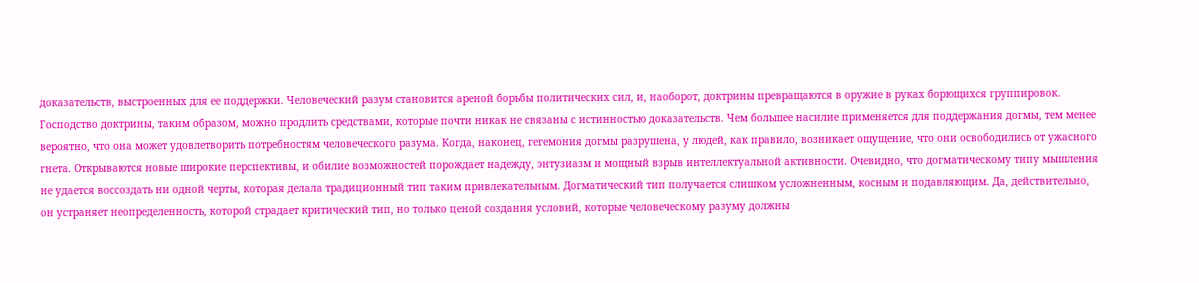доказательств, выстроенных для ее поддержки. Человеческий разум становится ареной борьбы политических сил, и, наоборот, доктрины превращаются в оружие в руках борющихся группировок. Господство доктрины, таким образом, можно продлить средствами, которые почти никак не связаны с истинностью доказательств. Чем большее насилие применяется для поддержания догмы, тем менее вероятно, что она может удовлетворить потребностям человеческого разума. Когда, наконец, гегемония догмы разрушена, у людей, как правило, возникает ощущение, что они освободились от ужасного гнета. Открываются новые широкие перспективы, и обилие возможностей порождает надежду, энтузиазм и мощный взрыв интеллектуальной активности. Очевидно, что догматическому типу мышления не удается воссоздать ни одной черты, которая делала традиционный тип таким привлекательным. Догматический тип получается слишком усложненным, косным и подавляющим. Да, действительно, он устраняет неопределенность, которой страдает критический тип, но только ценой создания условий, которые человеческому разуму должны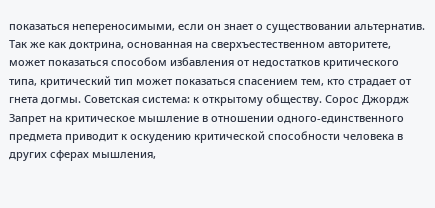показаться непереносимыми, если он знает о существовании альтернатив. Так же как доктрина, основанная на сверхъестественном авторитете, может показаться способом избавления от недостатков критического типа, критический тип может показаться спасением тем, кто страдает от гнета догмы. Советская система: к открытому обществу. Сорос Джордж
Запрет на критическое мышление в отношении одного-единственного предмета приводит к оскудению критической способности человека в других сферах мышления,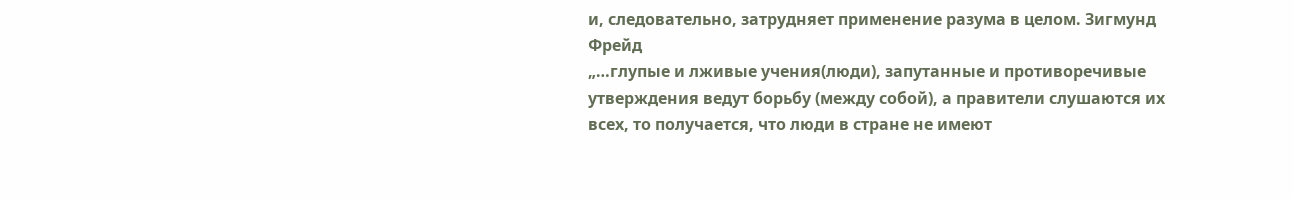и, следовательно, затрудняет применение разума в целом. Зигмунд Фрейд
„…глупые и лживые учения(люди), запутанные и противоречивые утверждения ведут борьбу (между собой), а правители слушаются их всех, то получается, что люди в стране не имеют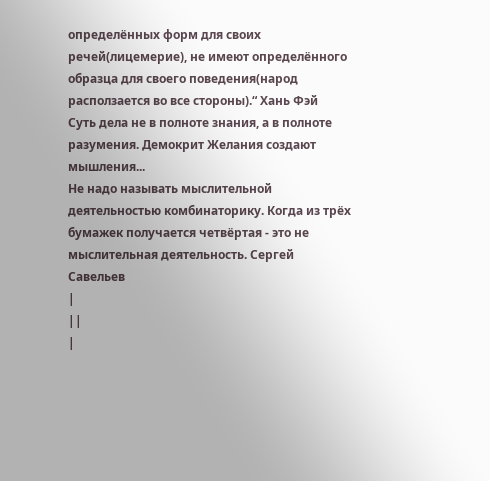определённых форм для своих речей(лицемерие), не имеют определённого образца для своего поведения(народ расползается во все стороны).“ Хань Фэй
Суть дела не в полноте знания, а в полноте разумения. Демокрит Желания создают мышления...
Не надо называть мыслительной деятельностью комбинаторику. Когда из трёх бумажек получается четвёртая - это не мыслительная деятельность. Сергей Савельев
|
||
|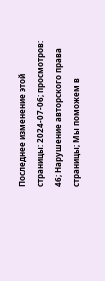Последнее изменение этой страницы: 2024-07-06; просмотров: 46; Нарушение авторского права страницы; Мы поможем в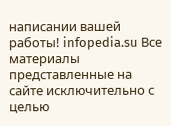написании вашей работы! infopedia.su Все материалы представленные на сайте исключительно с целью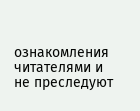ознакомления читателями и не преследуют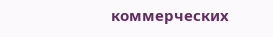коммерческих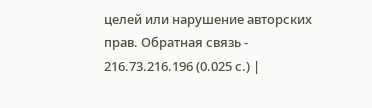целей или нарушение авторских прав. Обратная связь - 216.73.216.196 (0.025 с.) |